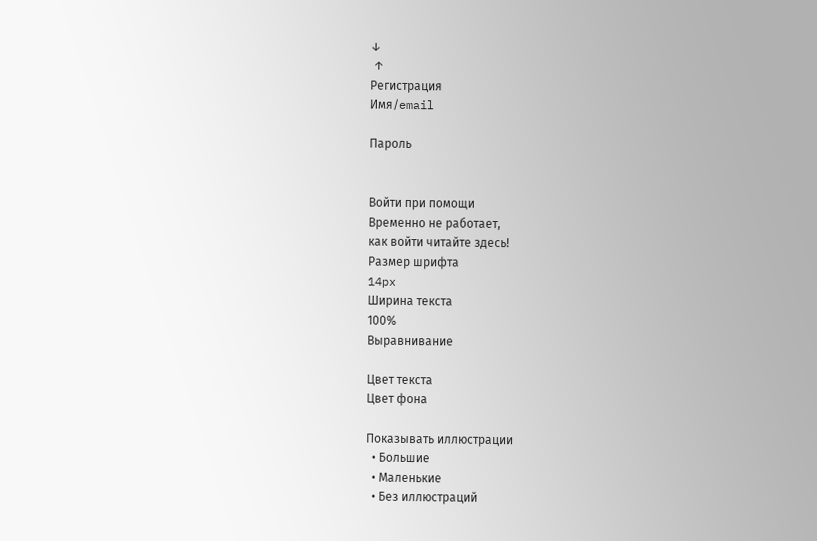↓
 ↑
Регистрация
Имя/email

Пароль


Войти при помощи
Временно не работает,
как войти читайте здесь!
Размер шрифта
14px
Ширина текста
100%
Выравнивание

Цвет текста
Цвет фона

Показывать иллюстрации
  • Большие
  • Маленькие
  • Без иллюстраций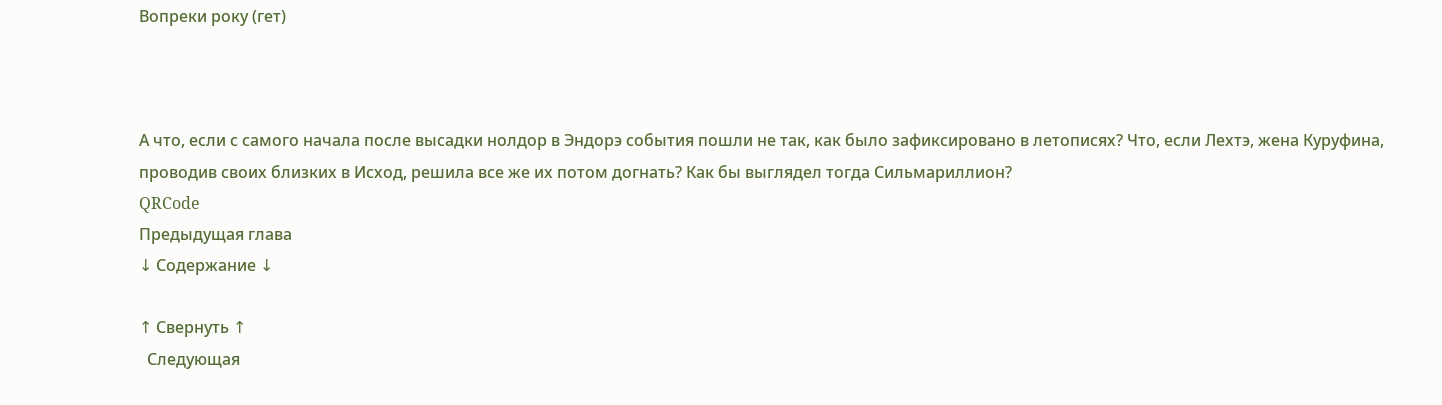Вопреки року (гет)



А что, если с самого начала после высадки нолдор в Эндорэ события пошли не так, как было зафиксировано в летописях? Что, если Лехтэ, жена Куруфина, проводив своих близких в Исход, решила все же их потом догнать? Как бы выглядел тогда Сильмариллион?
QRCode
Предыдущая глава
↓ Содержание ↓

↑ Свернуть ↑
  Следующая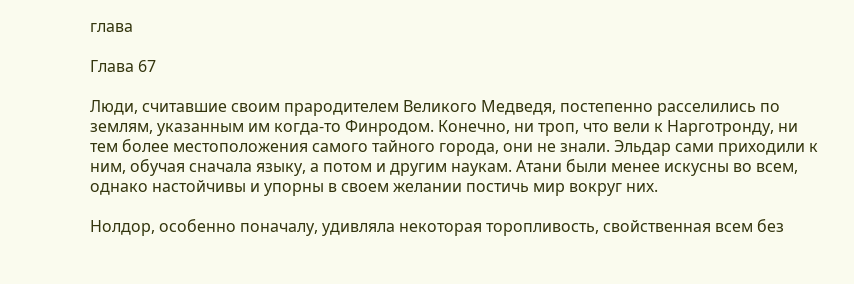глава

Глава 67

Люди, считавшие своим прародителем Великого Медведя, постепенно расселились по землям, указанным им когда-то Финродом. Конечно, ни троп, что вели к Нарготронду, ни тем более местоположения самого тайного города, они не знали. Эльдар сами приходили к ним, обучая сначала языку, а потом и другим наукам. Атани были менее искусны во всем, однако настойчивы и упорны в своем желании постичь мир вокруг них.

Нолдор, особенно поначалу, удивляла некоторая торопливость, свойственная всем без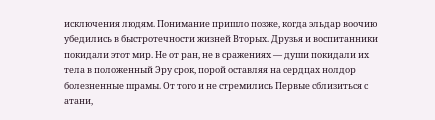исключения людям. Понимание пришло позже, когда эльдар воочию убедились в быстротечности жизней Вторых. Друзья и воспитанники покидали этот мир. Не от ран, не в сражениях — души покидали их тела в положенный Эру срок, порой оставляя на сердцах нолдор болезненные шрамы. От того и не стремились Первые сблизиться с атани,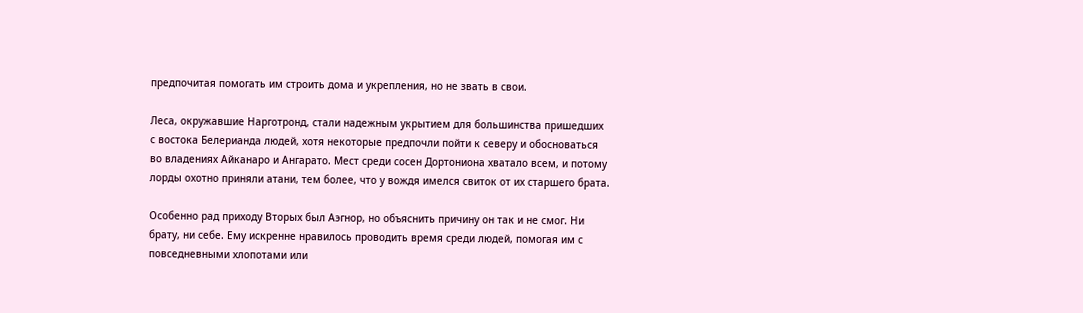предпочитая помогать им строить дома и укрепления, но не звать в свои.

Леса, окружавшие Нарготронд, стали надежным укрытием для большинства пришедших с востока Белерианда людей, хотя некоторые предпочли пойти к северу и обосноваться во владениях Айканаро и Ангарато. Мест среди сосен Дортониона хватало всем, и потому лорды охотно приняли атани, тем более, что у вождя имелся свиток от их старшего брата.

Особенно рад приходу Вторых был Аэгнор, но объяснить причину он так и не смог. Ни брату, ни себе. Ему искренне нравилось проводить время среди людей, помогая им с повседневными хлопотами или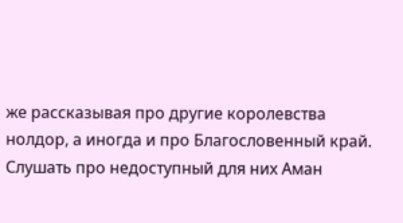же рассказывая про другие королевства нолдор, а иногда и про Благословенный край. Слушать про недоступный для них Аман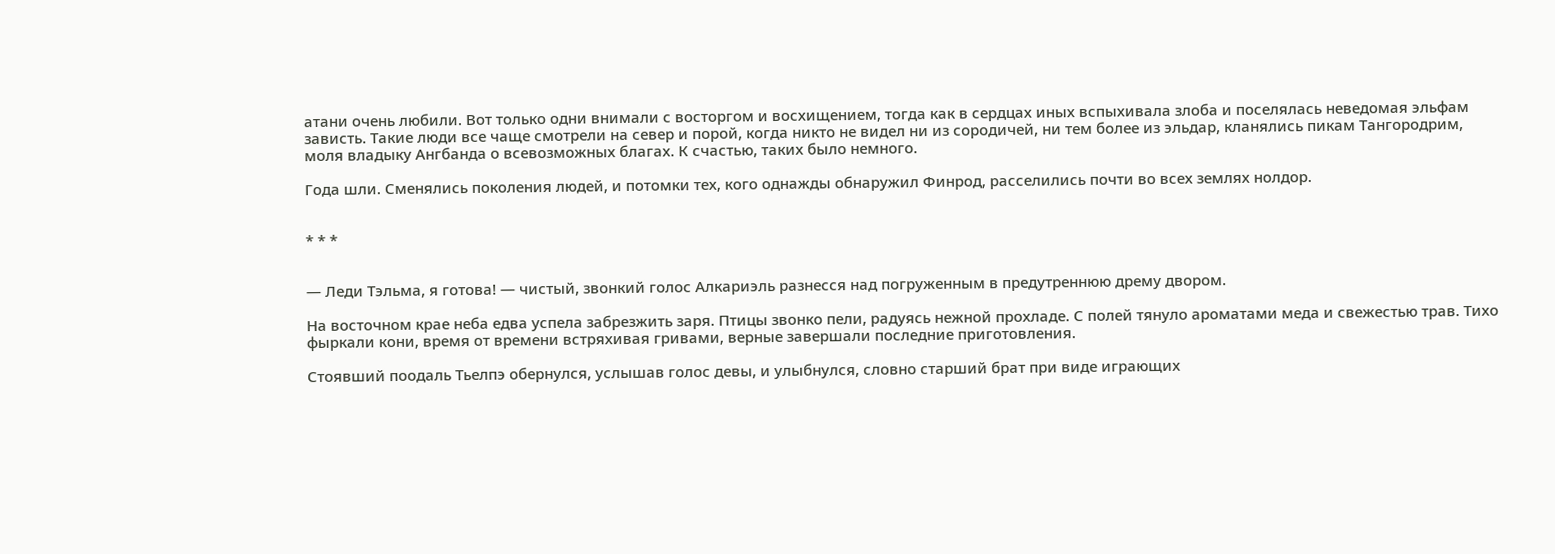атани очень любили. Вот только одни внимали с восторгом и восхищением, тогда как в сердцах иных вспыхивала злоба и поселялась неведомая эльфам зависть. Такие люди все чаще смотрели на север и порой, когда никто не видел ни из сородичей, ни тем более из эльдар, кланялись пикам Тангородрим, моля владыку Ангбанда о всевозможных благах. К счастью, таких было немного.

Года шли. Сменялись поколения людей, и потомки тех, кого однажды обнаружил Финрод, расселились почти во всех землях нолдор.


* * *


— Леди Тэльма, я готова! — чистый, звонкий голос Алкариэль разнесся над погруженным в предутреннюю дрему двором.

На восточном крае неба едва успела забрезжить заря. Птицы звонко пели, радуясь нежной прохладе. С полей тянуло ароматами меда и свежестью трав. Тихо фыркали кони, время от времени встряхивая гривами, верные завершали последние приготовления.

Стоявший поодаль Тьелпэ обернулся, услышав голос девы, и улыбнулся, словно старший брат при виде играющих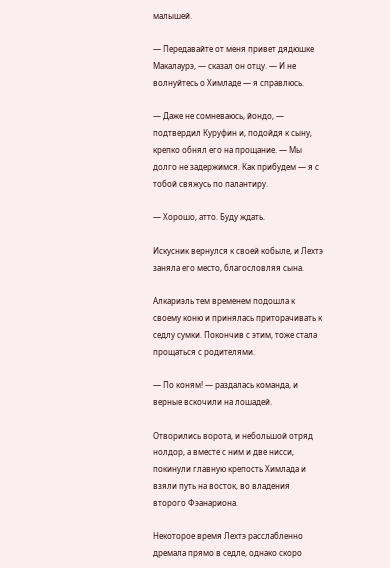малышей.

— Передавайте от меня привет дядюшке Макалаурэ, — сказал он отцу. — И не волнуйтесь о Химладе — я справлюсь.

— Даже не сомневаюсь, йондо, — подтвердил Куруфин и, подойдя к сыну, крепко обнял его на прощание. — Мы долго не задержимся. Как прибудем — я с тобой свяжусь по палантиру.

— Хорошо, атто. Буду ждать.

Искусник вернулся к своей кобыле, и Лехтэ заняла его место, благословляя сына.

Алкариэль тем временем подошла к своему коню и принялась приторачивать к седлу сумки. Покончив с этим, тоже стала прощаться с родителями.

— По коням! — раздалась команда, и верные вскочили на лошадей.

Отворились ворота, и небольшой отряд нолдор, а вместе с ним и две нисси, покинули главную крепость Химлада и взяли путь на восток, во владения второго Фэанариона.

Некоторое время Лехтэ расслабленно дремала прямо в седле, однако скоро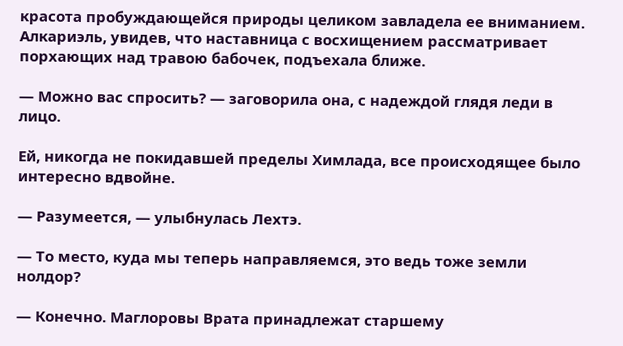красота пробуждающейся природы целиком завладела ее вниманием. Алкариэль, увидев, что наставница с восхищением рассматривает порхающих над травою бабочек, подъехала ближе.

— Можно вас спросить? — заговорила она, с надеждой глядя леди в лицо.

Ей, никогда не покидавшей пределы Химлада, все происходящее было интересно вдвойне.

— Разумеется, — улыбнулась Лехтэ.

— То место, куда мы теперь направляемся, это ведь тоже земли нолдор?

— Конечно. Маглоровы Врата принадлежат старшему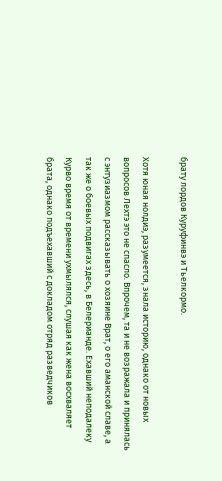брату лордов Куруфинвэ и Тьелкормо.

Хотя юная нолдиэ, разумеется, знала историю, однако от новых вопросов Лехтэ это не спасло. Впрочем, та и не возражала и принялась с энтузиазмом рассказывать о хозяине Врат, о его аманской славе, а так же о боевых подвигах здесь, в Белерианде. Ехавший неподалеку Курво время от времени ухмылялся, слушая как жена восхваляет брата, однако подъехавший с докладом отряд разведчиков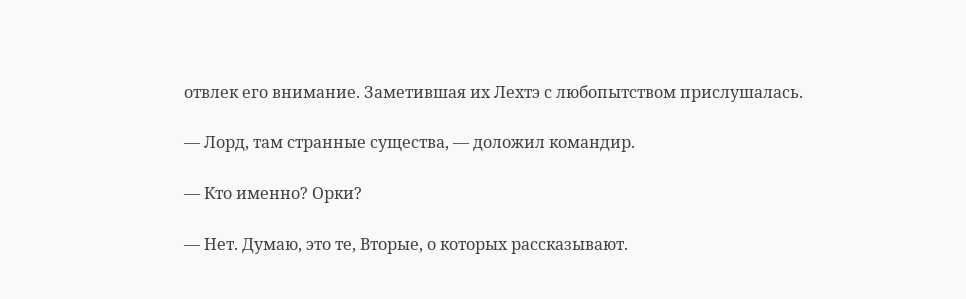отвлек его внимание. Заметившая их Лехтэ с любопытством прислушалась.

— Лорд, там странные существа, — доложил командир.

— Кто именно? Орки?

— Нет. Думаю, это те, Вторые, о которых рассказывают.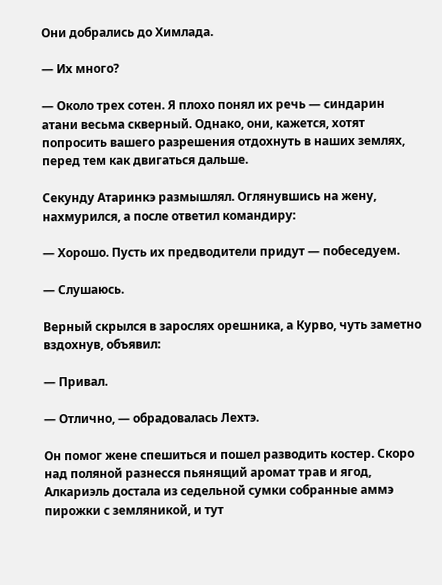Они добрались до Химлада.

— Их много?

— Около трех сотен. Я плохо понял их речь — синдарин атани весьма скверный. Однако, они, кажется, хотят попросить вашего разрешения отдохнуть в наших землях, перед тем как двигаться дальше.

Секунду Атаринкэ размышлял. Оглянувшись на жену, нахмурился, а после ответил командиру:

— Хорошо. Пусть их предводители придут — побеседуем.

— Слушаюсь.

Верный скрылся в зарослях орешника, а Курво, чуть заметно вздохнув, объявил:

— Привал.

— Отлично, — обрадовалась Лехтэ.

Он помог жене спешиться и пошел разводить костер. Скоро над поляной разнесся пьянящий аромат трав и ягод, Алкариэль достала из седельной сумки собранные аммэ пирожки с земляникой, и тут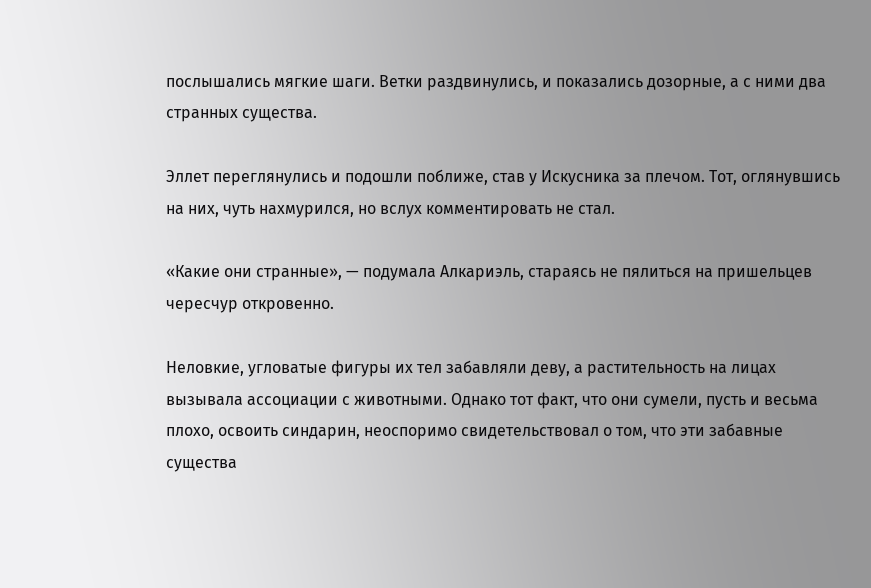послышались мягкие шаги. Ветки раздвинулись, и показались дозорные, а с ними два странных существа.

Эллет переглянулись и подошли поближе, став у Искусника за плечом. Тот, оглянувшись на них, чуть нахмурился, но вслух комментировать не стал.

«Какие они странные», — подумала Алкариэль, стараясь не пялиться на пришельцев чересчур откровенно.

Неловкие, угловатые фигуры их тел забавляли деву, а растительность на лицах вызывала ассоциации с животными. Однако тот факт, что они сумели, пусть и весьма плохо, освоить синдарин, неоспоримо свидетельствовал о том, что эти забавные существа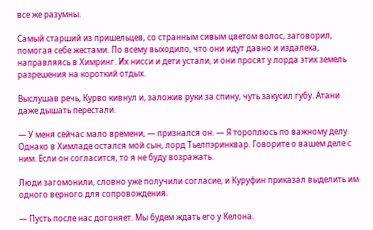все же разумны.

Самый старший из пришельцев, со странным сивым цветом волос, заговорил, помогая себе жестами. По всему выходило, что они идут давно и издалека, направляясь в Химринг. Их нисси и дети устали, и они просят у лорда этих земель разрешения на короткий отдых.

Выслушав речь, Курво кивнул и, заложив руки за спину, чуть закусил губу. Атани даже дышать перестали.

— У меня сейчас мало времени, — признался он. — Я тороплюсь по важному делу. Однако в Химладе остался мой сын, лорд Тьелпэринквар. Говорите о вашем деле с ним. Если он согласится, то я не буду возражать.

Люди загомонили, словно уже получили согласие, и Куруфин приказал выделить им одного верного для сопровождения.

— Пусть после нас догоняет. Мы будем ждать его у Келона.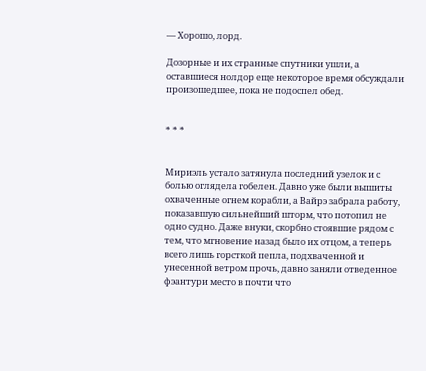— Хорошо, лорд.

Дозорные и их странные спутники ушли, а оставшиеся нолдор еще некоторое время обсуждали произошедшее, пока не подоспел обед.


* * *


Мириэль устало затянула последний узелок и с болью оглядела гобелен. Давно уже были вышиты охваченные огнем корабли, а Вайрэ забрала работу, показавшую сильнейший шторм, что потопил не одно судно. Даже внуки, скорбно стоявшие рядом с тем, что мгновение назад было их отцом, а теперь всего лишь горсткой пепла, подхваченной и унесенной ветром прочь, давно заняли отведенное фэантури место в почти что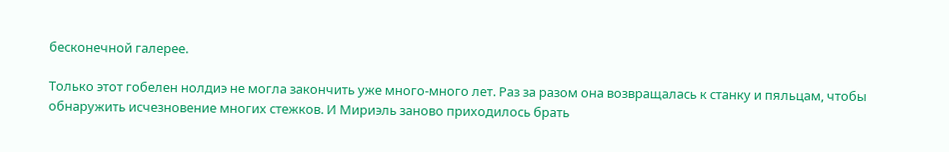бесконечной галерее.

Только этот гобелен нолдиэ не могла закончить уже много-много лет. Раз за разом она возвращалась к станку и пяльцам, чтобы обнаружить исчезновение многих стежков. И Мириэль заново приходилось брать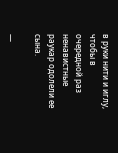в руки нити и иглу, чтобы в очередной раз ненавистные раукар одолели ее сына.

—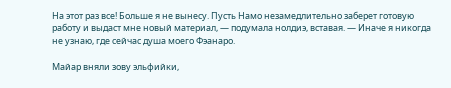На этот раз все! Больше я не вынесу. Пусть Намо незамедлительно заберет готовую работу и выдаст мне новый материал, — подумала нолдиэ, вставая. — Иначе я никогда не узнаю, где сейчас душа моего Фэанаро.

Майар вняли зову эльфийки,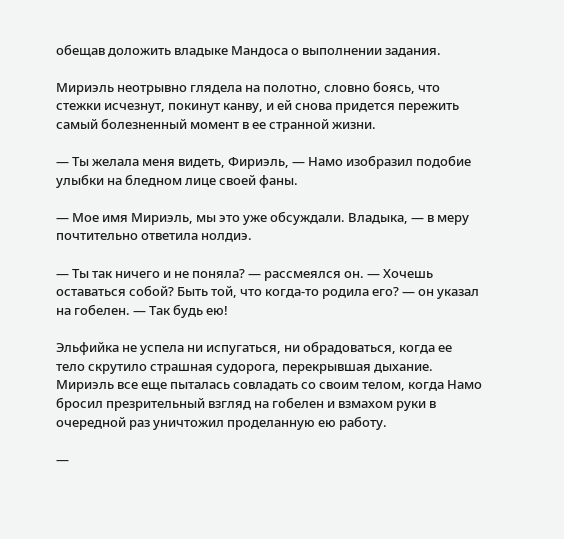обещав доложить владыке Мандоса о выполнении задания.

Мириэль неотрывно глядела на полотно, словно боясь, что стежки исчезнут, покинут канву, и ей снова придется пережить самый болезненный момент в ее странной жизни.

— Ты желала меня видеть, Фириэль, — Намо изобразил подобие улыбки на бледном лице своей фаны.

— Мое имя Мириэль, мы это уже обсуждали. Владыка, — в меру почтительно ответила нолдиэ.

— Ты так ничего и не поняла? — рассмеялся он. — Хочешь оставаться собой? Быть той, что когда-то родила его? — он указал на гобелен. — Так будь ею!

Эльфийка не успела ни испугаться, ни обрадоваться, когда ее тело скрутило страшная судорога, перекрывшая дыхание. Мириэль все еще пыталась совладать со своим телом, когда Намо бросил презрительный взгляд на гобелен и взмахом руки в очередной раз уничтожил проделанную ею работу.

—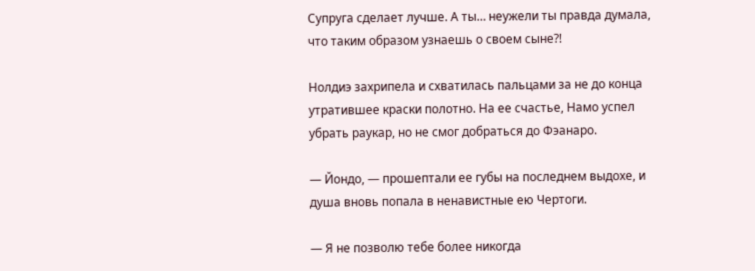Супруга сделает лучше. А ты… неужели ты правда думала, что таким образом узнаешь о своем сыне?!

Нолдиэ захрипела и схватилась пальцами за не до конца утратившее краски полотно. На ее счастье, Намо успел убрать раукар, но не смог добраться до Фэанаро.

— Йондо, — прошептали ее губы на последнем выдохе, и душа вновь попала в ненавистные ею Чертоги.

— Я не позволю тебе более никогда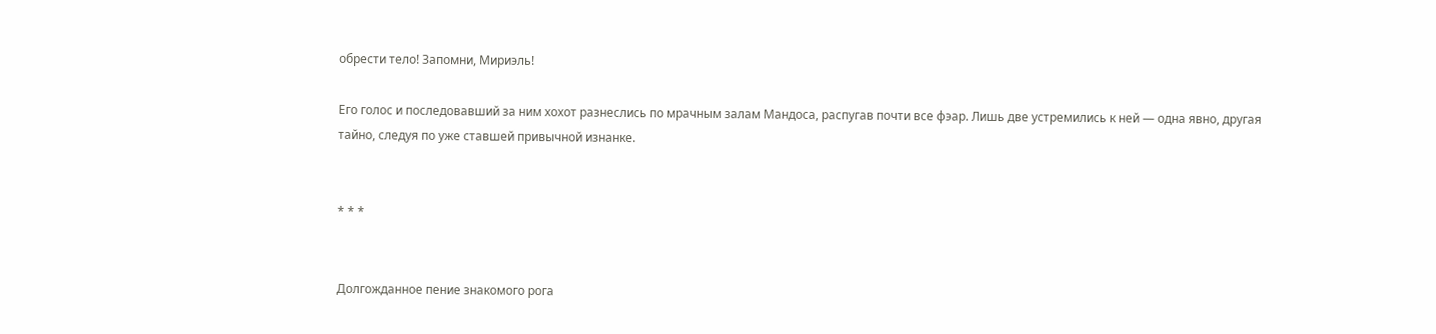обрести тело! Запомни, Мириэль!

Его голос и последовавший за ним хохот разнеслись по мрачным залам Мандоса, распугав почти все фэар. Лишь две устремились к ней — одна явно, другая тайно, следуя по уже ставшей привычной изнанке.


* * *


Долгожданное пение знакомого рога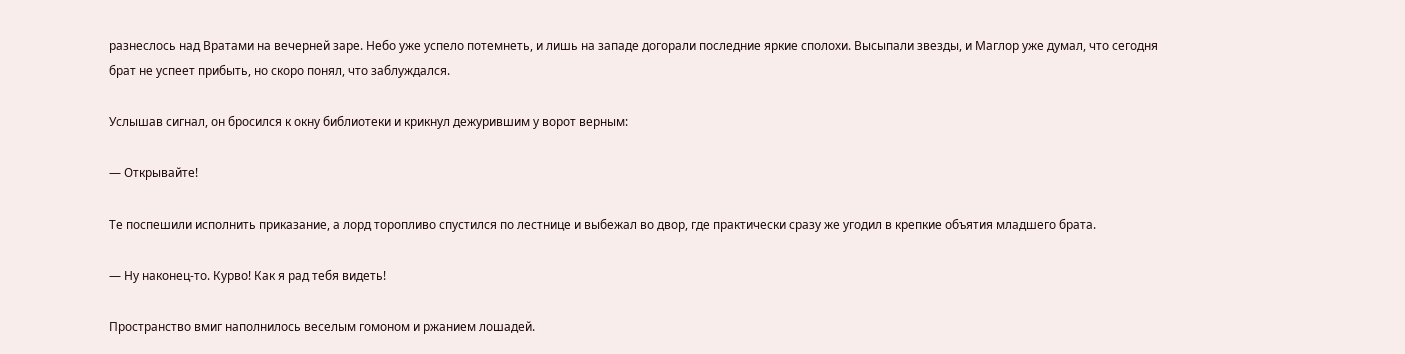разнеслось над Вратами на вечерней заре. Небо уже успело потемнеть, и лишь на западе догорали последние яркие сполохи. Высыпали звезды, и Маглор уже думал, что сегодня брат не успеет прибыть, но скоро понял, что заблуждался.

Услышав сигнал, он бросился к окну библиотеки и крикнул дежурившим у ворот верным:

— Открывайте!

Те поспешили исполнить приказание, а лорд торопливо спустился по лестнице и выбежал во двор, где практически сразу же угодил в крепкие объятия младшего брата.

— Ну наконец-то. Курво! Как я рад тебя видеть!

Пространство вмиг наполнилось веселым гомоном и ржанием лошадей.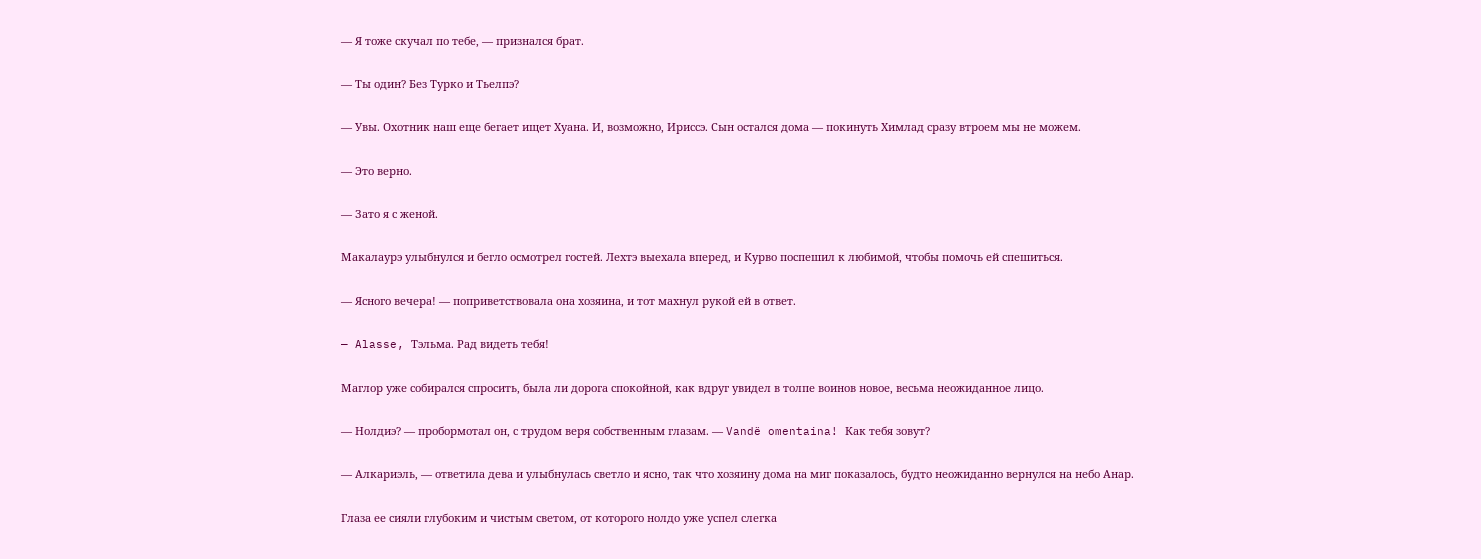— Я тоже скучал по тебе, — признался брат.

— Ты один? Без Турко и Тьелпэ?

— Увы. Охотник наш еще бегает ищет Хуана. И, возможно, Ириссэ. Сын остался дома — покинуть Химлад сразу втроем мы не можем.

— Это верно.

— Зато я с женой.

Макалаурэ улыбнулся и бегло осмотрел гостей. Лехтэ выехала вперед, и Курво поспешил к любимой, чтобы помочь ей спешиться.

— Ясного вечера! — поприветствовала она хозяина, и тот махнул рукой ей в ответ.

— Alasse, Тэльма. Рад видеть тебя!

Маглор уже собирался спросить, была ли дорога спокойной, как вдруг увидел в толпе воинов новое, весьма неожиданное лицо.

— Нолдиэ? — пробормотал он, с трудом веря собственным глазам. — Vandë omentaina! Как тебя зовут?

— Алкариэль, — ответила дева и улыбнулась светло и ясно, так что хозяину дома на миг показалось, будто неожиданно вернулся на небо Анар.

Глаза ее сияли глубоким и чистым светом, от которого нолдо уже успел слегка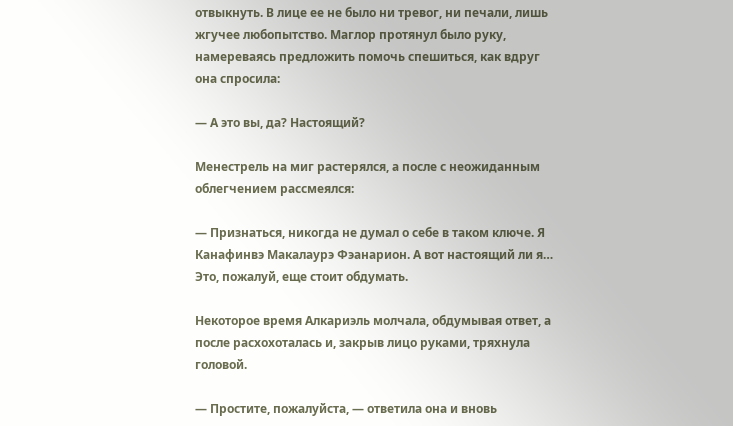отвыкнуть. В лице ее не было ни тревог, ни печали, лишь жгучее любопытство. Маглор протянул было руку, намереваясь предложить помочь спешиться, как вдруг она спросила:

— А это вы, да? Настоящий?

Менестрель на миг растерялся, а после с неожиданным облегчением рассмеялся:

— Признаться, никогда не думал о себе в таком ключе. Я Канафинвэ Макалаурэ Фэанарион. А вот настоящий ли я… Это, пожалуй, еще стоит обдумать.

Некоторое время Алкариэль молчала, обдумывая ответ, а после расхохоталась и, закрыв лицо руками, тряхнула головой.

— Простите, пожалуйста, — ответила она и вновь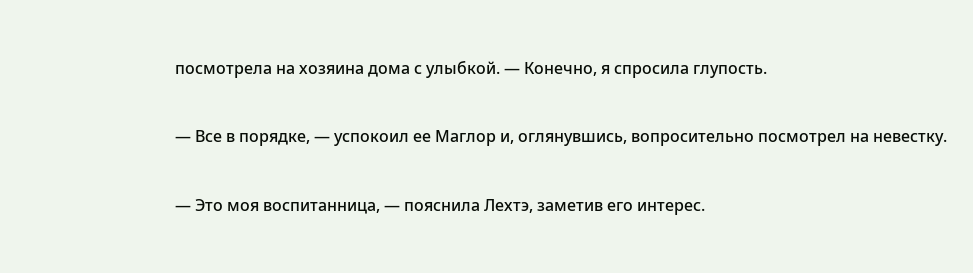посмотрела на хозяина дома с улыбкой. — Конечно, я спросила глупость.

— Все в порядке, — успокоил ее Маглор и, оглянувшись, вопросительно посмотрел на невестку.

— Это моя воспитанница, — пояснила Лехтэ, заметив его интерес.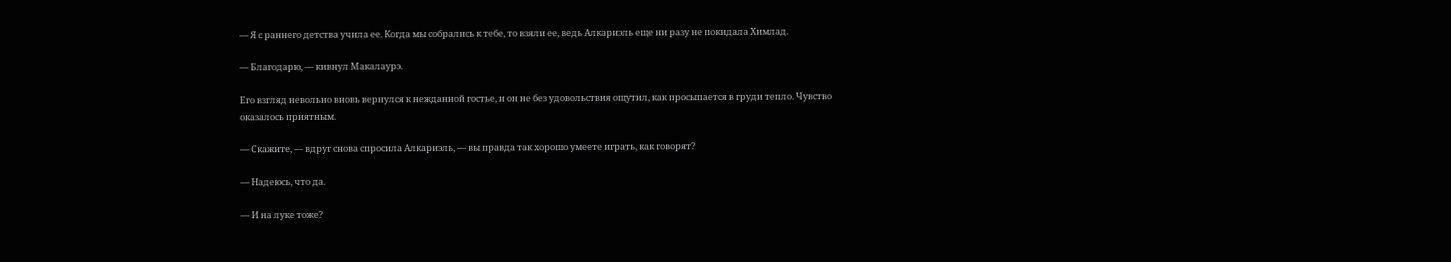— Я с раннего детства учила ее. Когда мы собрались к тебе, то взяли ее, ведь Алкариэль еще ни разу не покидала Химлад.

— Благодарю, — кивнул Макалаурэ.

Его взгляд невольно вновь вернулся к нежданной гостье, и он не без удовольствия ощутил, как просыпается в груди тепло. Чувство оказалось приятным.

— Скажите, — вдруг снова спросила Алкариэль, — вы правда так хорошо умеете играть, как говорят?

— Надеюсь, что да.

— И на луке тоже?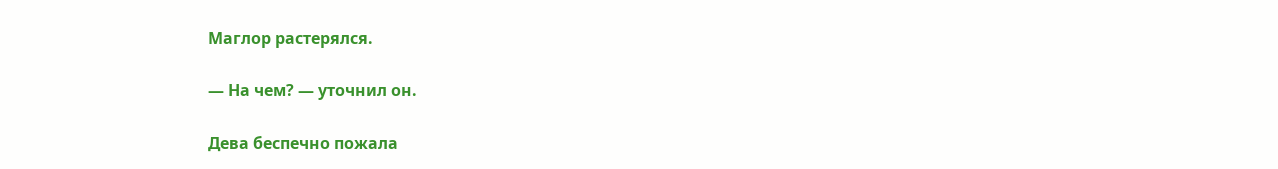Маглор растерялся.

— На чем? — уточнил он.

Дева беспечно пожала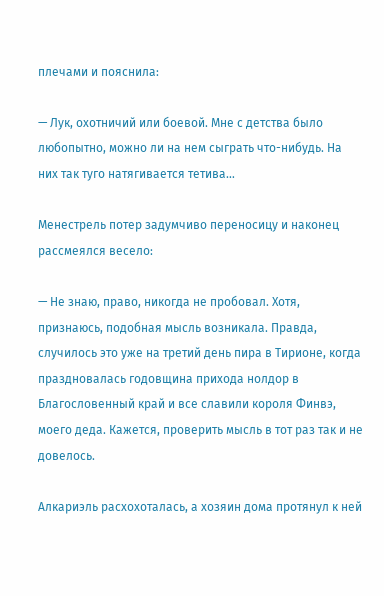плечами и пояснила:

— Лук, охотничий или боевой. Мне с детства было любопытно, можно ли на нем сыграть что-нибудь. На них так туго натягивается тетива…

Менестрель потер задумчиво переносицу и наконец рассмеялся весело:

— Не знаю, право, никогда не пробовал. Хотя, признаюсь, подобная мысль возникала. Правда, случилось это уже на третий день пира в Тирионе, когда праздновалась годовщина прихода нолдор в Благословенный край и все славили короля Финвэ, моего деда. Кажется, проверить мысль в тот раз так и не довелось.

Алкариэль расхохоталась, а хозяин дома протянул к ней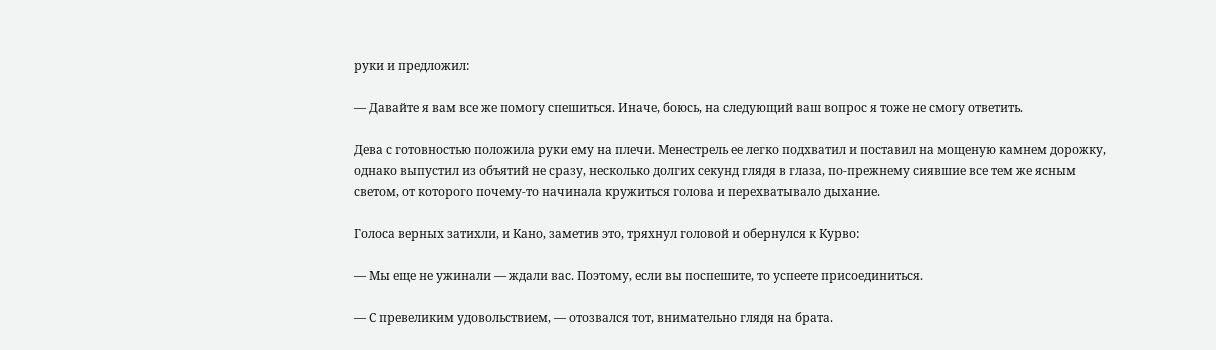руки и предложил:

— Давайте я вам все же помогу спешиться. Иначе, боюсь, на следующий ваш вопрос я тоже не смогу ответить.

Дева с готовностью положила руки ему на плечи. Менестрель ее легко подхватил и поставил на мощеную камнем дорожку, однако выпустил из объятий не сразу, несколько долгих секунд глядя в глаза, по-прежнему сиявшие все тем же ясным светом, от которого почему-то начинала кружиться голова и перехватывало дыхание.

Голоса верных затихли, и Кано, заметив это, тряхнул головой и обернулся к Курво:

— Мы еще не ужинали — ждали вас. Поэтому, если вы поспешите, то успеете присоединиться.

— С превеликим удовольствием, — отозвался тот, внимательно глядя на брата.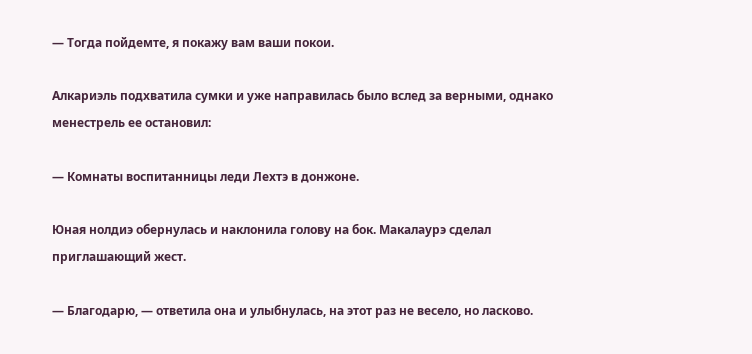— Тогда пойдемте, я покажу вам ваши покои.

Алкариэль подхватила сумки и уже направилась было вслед за верными, однако менестрель ее остановил:

— Комнаты воспитанницы леди Лехтэ в донжоне.

Юная нолдиэ обернулась и наклонила голову на бок. Макалаурэ сделал приглашающий жест.

— Благодарю, — ответила она и улыбнулась, на этот раз не весело, но ласково.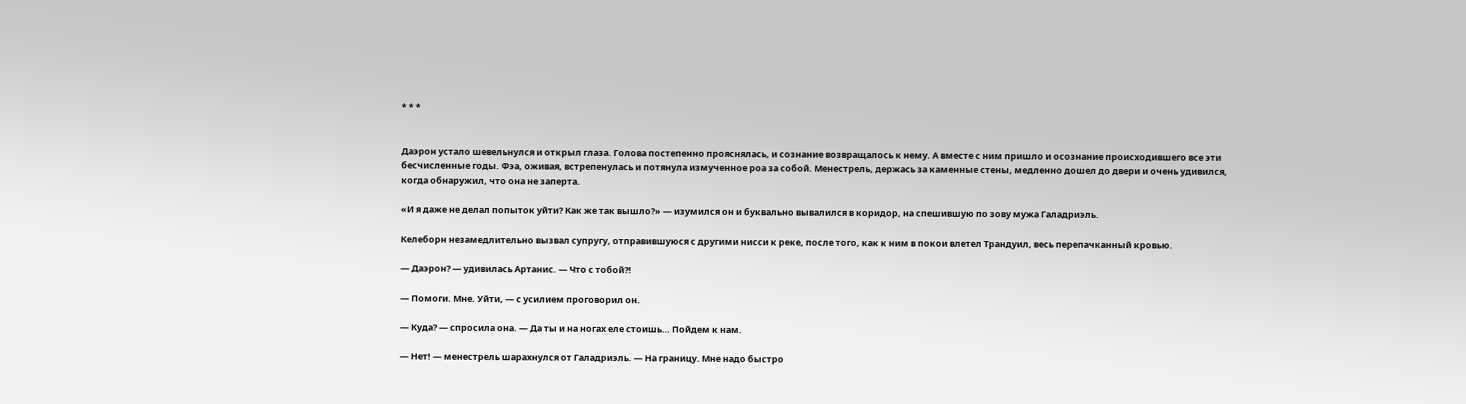* * *


Даэрон устало шевельнулся и открыл глаза. Голова постепенно прояснялась, и сознание возвращалось к нему. А вместе с ним пришло и осознание происходившего все эти бесчисленные годы. Фэа, оживая, встрепенулась и потянула измученное роа за собой. Менестрель, держась за каменные стены, медленно дошел до двери и очень удивился, когда обнаружил, что она не заперта.

«И я даже не делал попыток уйти? Как же так вышло?» — изумился он и буквально вывалился в коридор, на спешившую по зову мужа Галадриэль.

Келеборн незамедлительно вызвал супругу, отправившуюся с другими нисси к реке, после того, как к ним в покои влетел Трандуил, весь перепачканный кровью.

— Даэрон? — удивилась Артанис. — Что с тобой?!

— Помоги. Мне. Уйти, — с усилием проговорил он.

— Куда? — спросила она. — Да ты и на ногах еле стоишь… Пойдем к нам.

— Нет! — менестрель шарахнулся от Галадриэль. — На границу. Мне надо быстро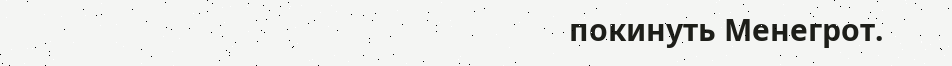покинуть Менегрот.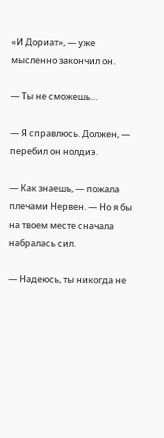«И Дориат», — уже мысленно закончил он.

— Ты не сможешь…

— Я справлюсь. Должен, — перебил он нолдиэ.

— Как знаешь, — пожала плечами Нервен. — Но я бы на твоем месте сначала набралась сил.

— Надеюсь, ты никогда не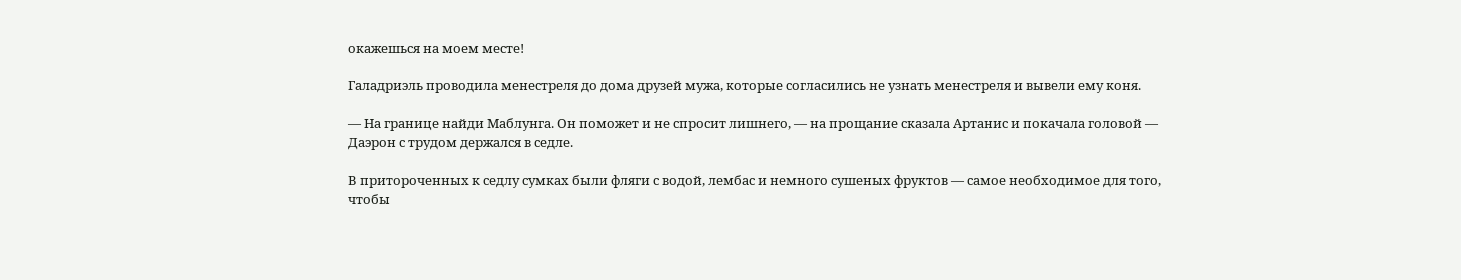окажешься на моем месте!

Галадриэль проводила менестреля до дома друзей мужа, которые согласились не узнать менестреля и вывели ему коня.

— На границе найди Маблунга. Он поможет и не спросит лишнего, — на прощание сказала Артанис и покачала головой — Даэрон с трудом держался в седле.

В притороченных к седлу сумках были фляги с водой, лембас и немного сушеных фруктов — самое необходимое для того, чтобы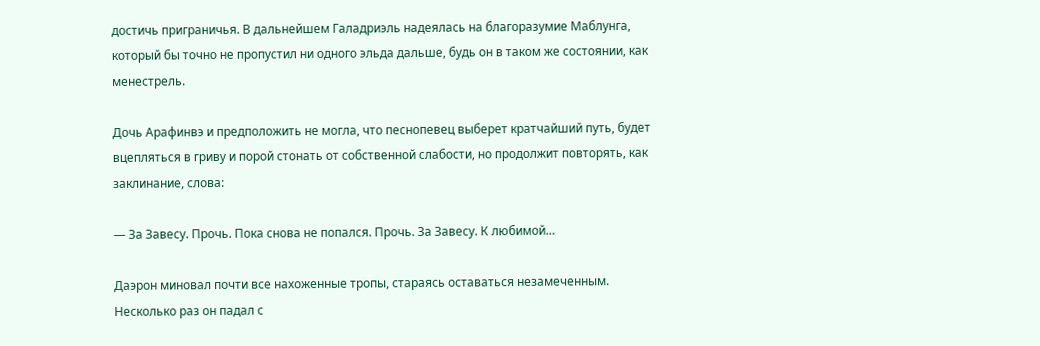достичь приграничья. В дальнейшем Галадриэль надеялась на благоразумие Маблунга, который бы точно не пропустил ни одного эльда дальше, будь он в таком же состоянии, как менестрель.

Дочь Арафинвэ и предположить не могла, что песнопевец выберет кратчайший путь, будет вцепляться в гриву и порой стонать от собственной слабости, но продолжит повторять, как заклинание, слова:

— За Завесу. Прочь. Пока снова не попался. Прочь. За Завесу. К любимой…

Даэрон миновал почти все нахоженные тропы, стараясь оставаться незамеченным. Несколько раз он падал с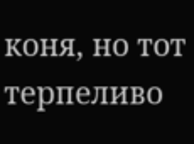коня, но тот терпеливо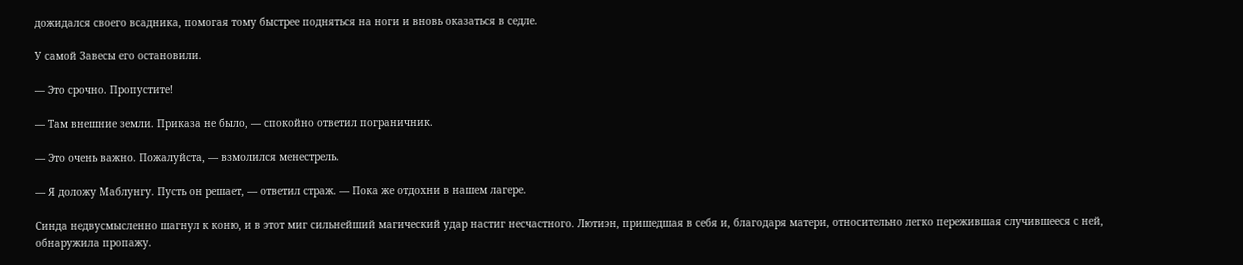дожидался своего всадника, помогая тому быстрее подняться на ноги и вновь оказаться в седле.

У самой Завесы его остановили.

— Это срочно. Пропустите!

— Там внешние земли. Приказа не было, — спокойно ответил пограничник.

— Это очень важно. Пожалуйста, — взмолился менестрель.

— Я доложу Маблунгу. Пусть он решает, — ответил страж. — Пока же отдохни в нашем лагере.

Синда недвусмысленно шагнул к коню, и в этот миг сильнейший магический удар настиг несчастного. Лютиэн, пришедшая в себя и, благодаря матери, относительно легко пережившая случившееся с ней, обнаружила пропажу.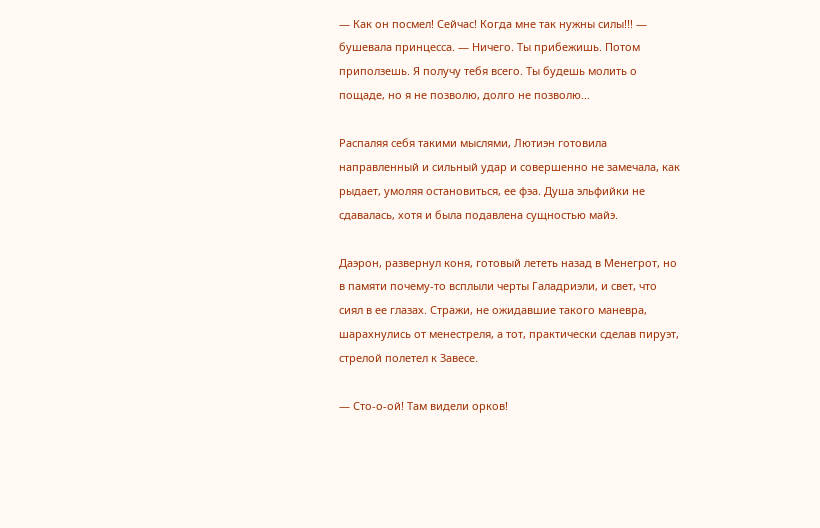— Как он посмел! Сейчас! Когда мне так нужны силы!!! — бушевала принцесса. — Ничего. Ты прибежишь. Потом приползешь. Я получу тебя всего. Ты будешь молить о пощаде, но я не позволю, долго не позволю…

Распаляя себя такими мыслями, Лютиэн готовила направленный и сильный удар и совершенно не замечала, как рыдает, умоляя остановиться, ее фэа. Душа эльфийки не сдавалась, хотя и была подавлена сущностью майэ.

Даэрон, развернул коня, готовый лететь назад в Менегрот, но в памяти почему-то всплыли черты Галадриэли, и свет, что сиял в ее глазах. Стражи, не ожидавшие такого маневра, шарахнулись от менестреля, а тот, практически сделав пируэт, стрелой полетел к Завесе.

— Сто-о-ой! Там видели орков!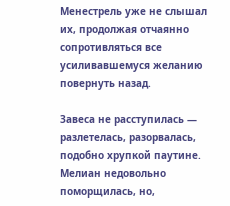Менестрель уже не слышал их, продолжая отчаянно сопротивляться все усиливавшемуся желанию повернуть назад.

Завеса не расступилась — разлетелась, разорвалась, подобно хрупкой паутине. Мелиан недовольно поморщилась, но,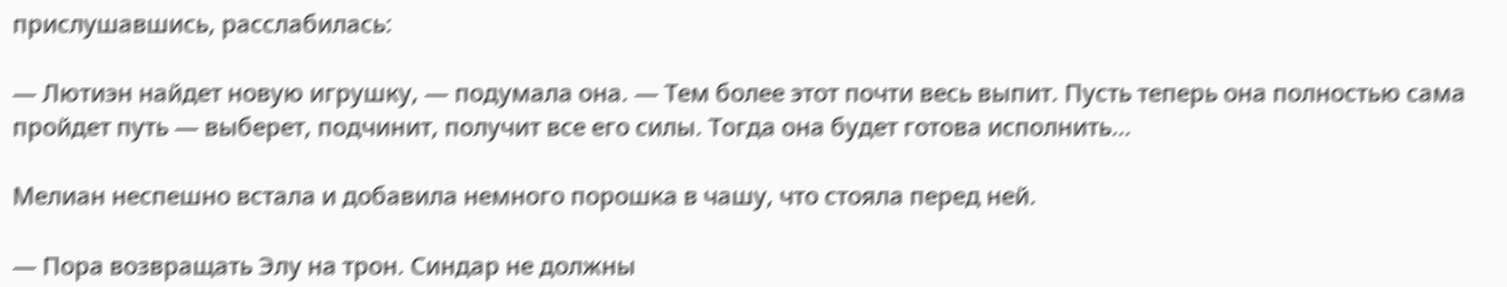прислушавшись, расслабилась:

— Лютиэн найдет новую игрушку, — подумала она. — Тем более этот почти весь выпит. Пусть теперь она полностью сама пройдет путь — выберет, подчинит, получит все его силы. Тогда она будет готова исполнить…

Мелиан неспешно встала и добавила немного порошка в чашу, что стояла перед ней.

— Пора возвращать Элу на трон. Синдар не должны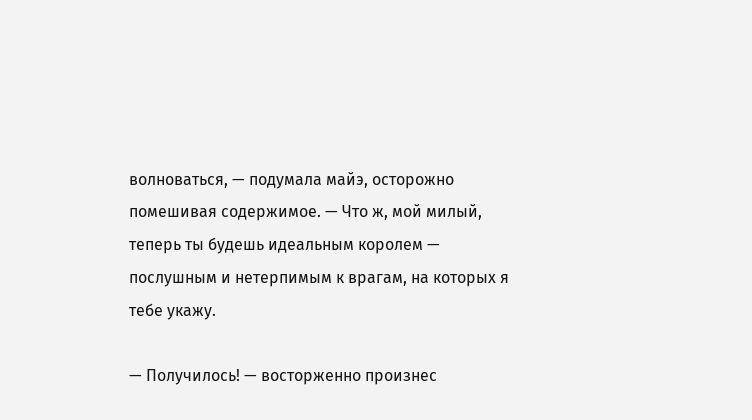волноваться, — подумала майэ, осторожно помешивая содержимое. — Что ж, мой милый, теперь ты будешь идеальным королем — послушным и нетерпимым к врагам, на которых я тебе укажу.

— Получилось! — восторженно произнес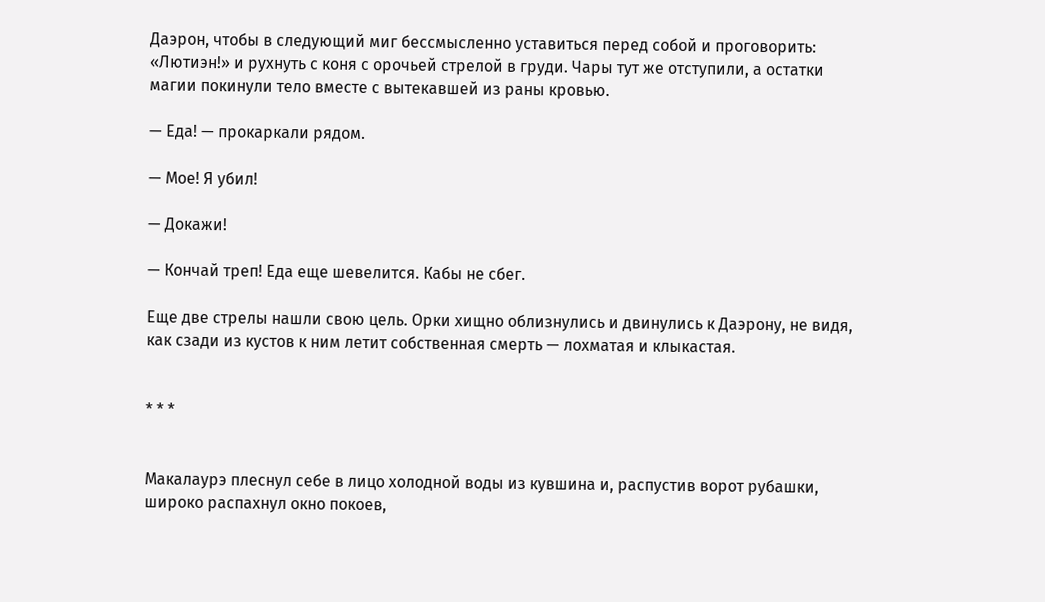Даэрон, чтобы в следующий миг бессмысленно уставиться перед собой и проговорить: «Лютиэн!» и рухнуть с коня с орочьей стрелой в груди. Чары тут же отступили, а остатки магии покинули тело вместе с вытекавшей из раны кровью.

— Еда! — прокаркали рядом.

— Мое! Я убил!

— Докажи!

— Кончай треп! Еда еще шевелится. Кабы не сбег.

Еще две стрелы нашли свою цель. Орки хищно облизнулись и двинулись к Даэрону, не видя, как сзади из кустов к ним летит собственная смерть — лохматая и клыкастая.


* * *


Макалаурэ плеснул себе в лицо холодной воды из кувшина и, распустив ворот рубашки, широко распахнул окно покоев,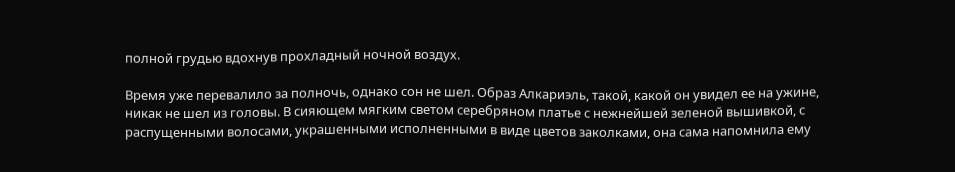полной грудью вдохнув прохладный ночной воздух.

Время уже перевалило за полночь, однако сон не шел. Образ Алкариэль, такой, какой он увидел ее на ужине, никак не шел из головы. В сияющем мягким светом серебряном платье с нежнейшей зеленой вышивкой, с распущенными волосами, украшенными исполненными в виде цветов заколками, она сама напомнила ему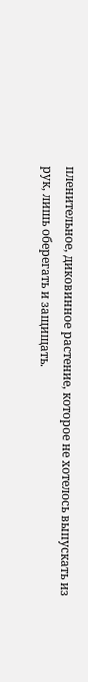пленительное, диковинное растение, которое не хотелось выпускать из рук, лишь оберегать и защищать.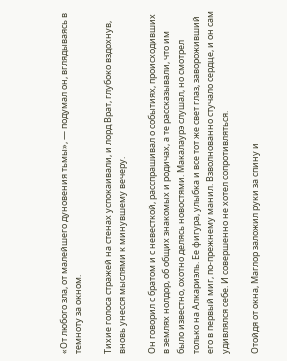«От любого зла, от малейшего дуновения тьмы», — подумал он, вглядываясь в темноту за окном.

Тихие голоса стражей на стенах успокаивали, и лорд Врат, глубоко вздохнув, вновь унесся мыслями к минувшему вечеру.

Он говорил с братом и с невесткой, расспрашивал о событиях, происходивших в землях нолдор, об общих знакомых и родичах, а те рассказывали, что им было известно, охотно делясь новостями. Макалаурэ слушал, но смотрел только на Алкариэль. Ее фигура, улыбка и все тот же свет глаз, завороживший его в первый миг, по-прежнему манил. Взволнованно стучало сердце, и он сам удивлялся себе. И совершенно не хотел сопротивляться.

Отойдя от окна, Маглор заложил руки за спину и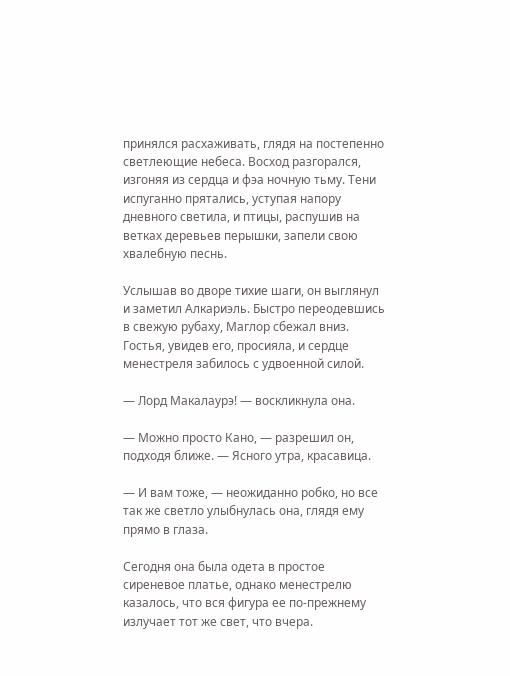принялся расхаживать, глядя на постепенно светлеющие небеса. Восход разгорался, изгоняя из сердца и фэа ночную тьму. Тени испуганно прятались, уступая напору дневного светила, и птицы, распушив на ветках деревьев перышки, запели свою хвалебную песнь.

Услышав во дворе тихие шаги, он выглянул и заметил Алкариэль. Быстро переодевшись в свежую рубаху, Маглор сбежал вниз. Гостья, увидев его, просияла, и сердце менестреля забилось с удвоенной силой.

— Лорд Макалаурэ! — воскликнула она.

— Можно просто Кано, — разрешил он, подходя ближе. — Ясного утра, красавица.

— И вам тоже, — неожиданно робко, но все так же светло улыбнулась она, глядя ему прямо в глаза.

Сегодня она была одета в простое сиреневое платье, однако менестрелю казалось, что вся фигура ее по-прежнему излучает тот же свет, что вчера.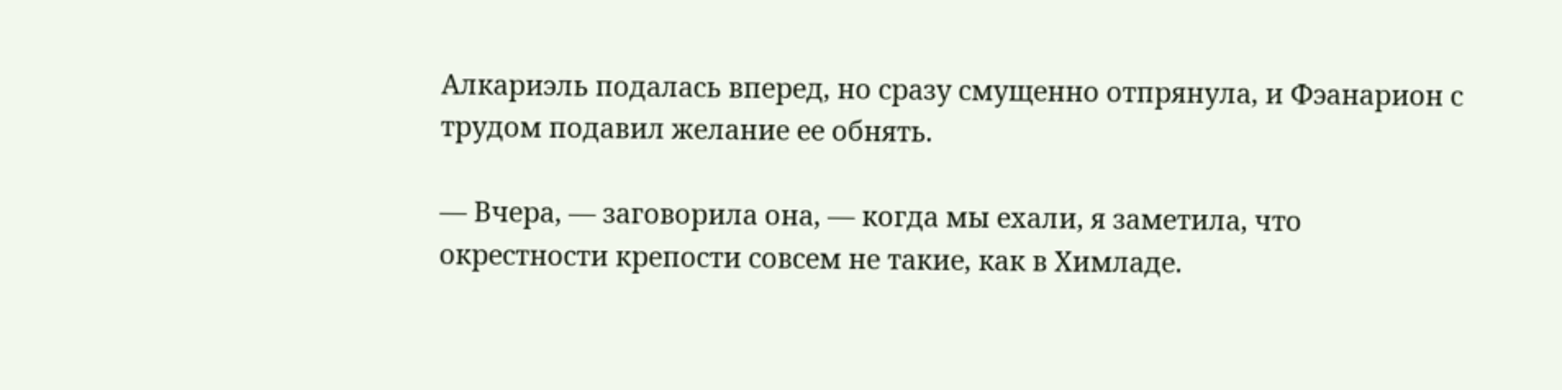Алкариэль подалась вперед, но сразу смущенно отпрянула, и Фэанарион с трудом подавил желание ее обнять.

— Вчера, — заговорила она, — когда мы ехали, я заметила, что окрестности крепости совсем не такие, как в Химладе.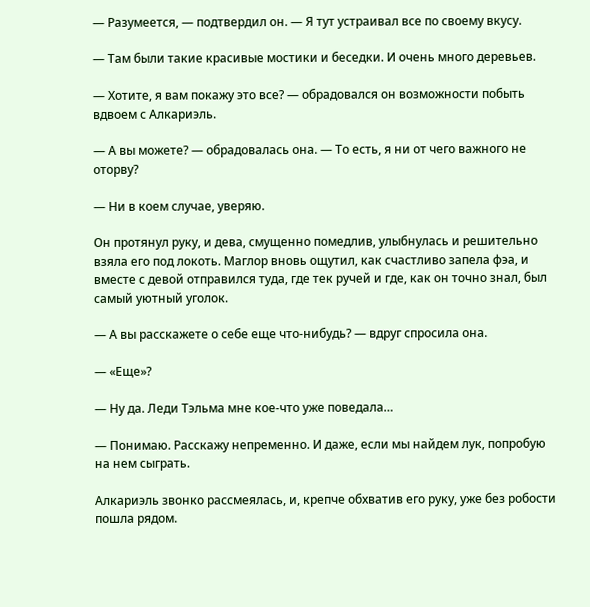— Разумеется, — подтвердил он. — Я тут устраивал все по своему вкусу.

— Там были такие красивые мостики и беседки. И очень много деревьев.

— Хотите, я вам покажу это все? — обрадовался он возможности побыть вдвоем с Алкариэль.

— А вы можете? — обрадовалась она. — То есть, я ни от чего важного не оторву?

— Ни в коем случае, уверяю.

Он протянул руку, и дева, смущенно помедлив, улыбнулась и решительно взяла его под локоть. Маглор вновь ощутил, как счастливо запела фэа, и вместе с девой отправился туда, где тек ручей и где, как он точно знал, был самый уютный уголок.

— А вы расскажете о себе еще что-нибудь? — вдруг спросила она.

— «Еще»?

— Ну да. Леди Тэльма мне кое-что уже поведала…

— Понимаю. Расскажу непременно. И даже, если мы найдем лук, попробую на нем сыграть.

Алкариэль звонко рассмеялась, и, крепче обхватив его руку, уже без робости пошла рядом.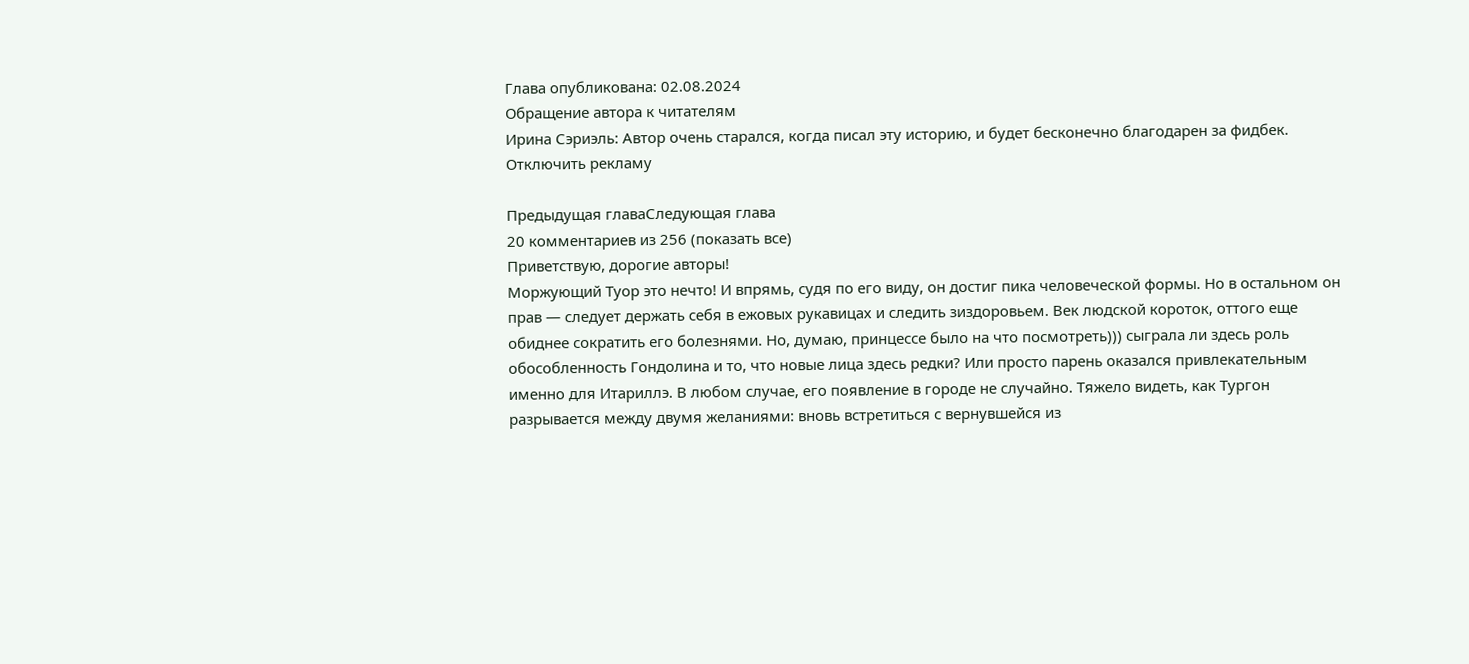Глава опубликована: 02.08.2024
Обращение автора к читателям
Ирина Сэриэль: Автор очень старался, когда писал эту историю, и будет бесконечно благодарен за фидбек.
Отключить рекламу

Предыдущая главаСледующая глава
20 комментариев из 256 (показать все)
Приветствую, дорогие авторы!
Моржующий Туор это нечто! И впрямь, судя по его виду, он достиг пика человеческой формы. Но в остальном он прав — следует держать себя в ежовых рукавицах и следить зиздоровьем. Век людской короток, оттого еще обиднее сократить его болезнями. Но, думаю, принцессе было на что посмотреть))) сыграла ли здесь роль обособленность Гондолина и то, что новые лица здесь редки? Или просто парень оказался привлекательным именно для Итариллэ. В любом случае, его появление в городе не случайно. Тяжело видеть, как Тургон разрывается между двумя желаниями: вновь встретиться с вернувшейся из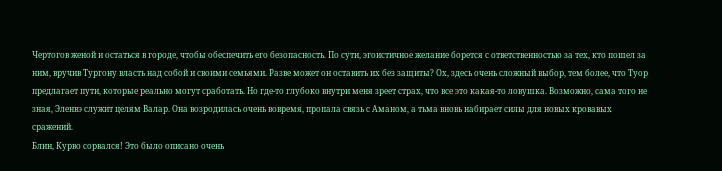Чертогов женой и остаться в городе, чтобы обеспечить его безопасность. По сути, эгоистичное желание борется с ответственностью за тех, кто пошел за ним, вручив Тургону власть над собой и своими семьями. Разве может он оставить их без защиты? Ох, здесь очень сложный выбор, тем более, что Туор предлагает пути, которые реально могут сработать. Но где-то глубоко внутри меня зреет страх, что все это какая-то ловушка. Возможно, сама того не зная, Эленвэ служит целям Валар. Она возродилась очень вовремя, пропала связь с Аманом, а тьма вновь набирает силы для новых кровавых сражений.
Блин, Курво сорвался! Это было описано очень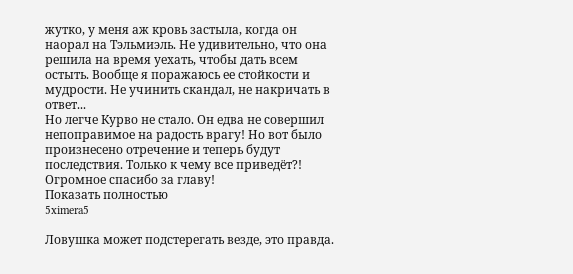жутко, у меня аж кровь застыла, когда он наорал на Тэльмиэль. Не удивительно, что она решила на время уехать, чтобы дать всем остыть. Вообще я поражаюсь ее стойкости и мудрости. Не учинить скандал, не накричать в ответ...
Но легче Курво не стало. Он едва не совершил непоправимое на радость врагу! Но вот было произнесено отречение и теперь будут последствия. Только к чему все приведёт?!
Огромное спасибо за главу!
Показать полностью
5ximera5

Ловушка может подстерегать везде, это правда.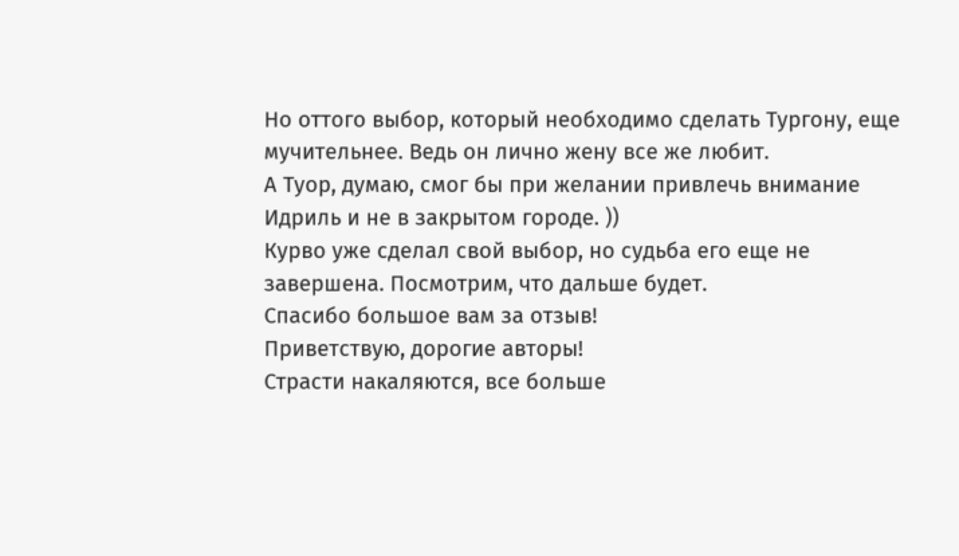Но оттого выбор, который необходимо сделать Тургону, еще мучительнее. Ведь он лично жену все же любит.
А Туор, думаю, смог бы при желании привлечь внимание Идриль и не в закрытом городе. ))
Курво уже сделал свой выбор, но судьба его еще не завершена. Посмотрим, что дальше будет.
Спасибо большое вам за отзыв!
Приветствую, дорогие авторы!
Страсти накаляются, все больше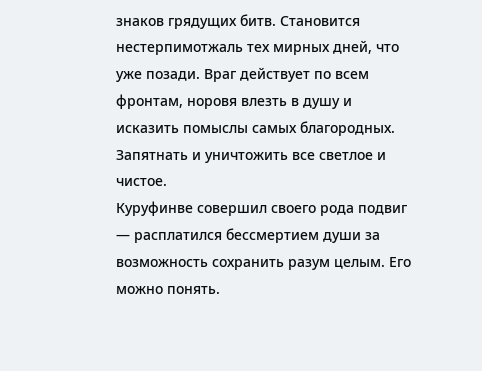знаков грядущих битв. Становится нестерпимотжаль тех мирных дней, что уже позади. Враг действует по всем фронтам, норовя влезть в душу и исказить помыслы самых благородных. Запятнать и уничтожить все светлое и чистое.
Куруфинве совершил своего рода подвиг — расплатился бессмертием души за возможность сохранить разум целым. Его можно понять.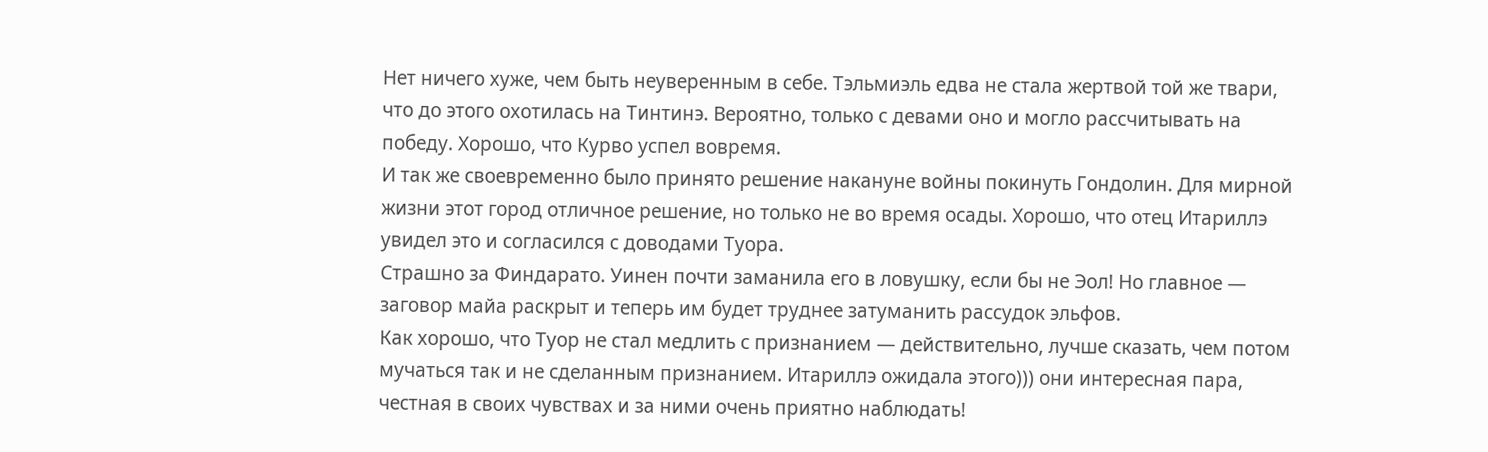Нет ничего хуже, чем быть неуверенным в себе. Тэльмиэль едва не стала жертвой той же твари, что до этого охотилась на Тинтинэ. Вероятно, только с девами оно и могло рассчитывать на победу. Хорошо, что Курво успел вовремя.
И так же своевременно было принято решение накануне войны покинуть Гондолин. Для мирной жизни этот город отличное решение, но только не во время осады. Хорошо, что отец Итариллэ увидел это и согласился с доводами Туора.
Страшно за Финдарато. Уинен почти заманила его в ловушку, если бы не Эол! Но главное — заговор майа раскрыт и теперь им будет труднее затуманить рассудок эльфов.
Как хорошо, что Туор не стал медлить с признанием — действительно, лучше сказать, чем потом мучаться так и не сделанным признанием. Итариллэ ожидала этого))) они интересная пара, честная в своих чувствах и за ними очень приятно наблюдать!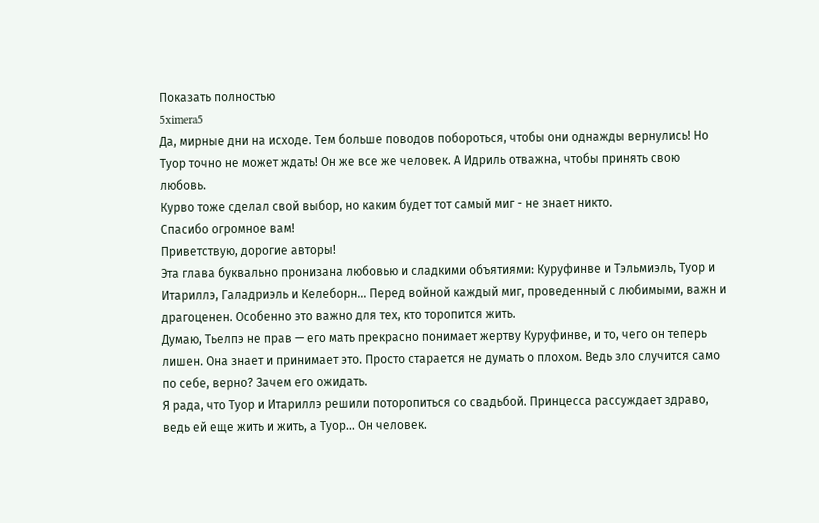Показать полностью
5ximera5
Да, мирные дни на исходе. Тем больше поводов побороться, чтобы они однажды вернулись! Но Туор точно не может ждать! Он же все же человек. А Идриль отважна, чтобы принять свою любовь.
Курво тоже сделал свой выбор, но каким будет тот самый миг - не знает никто.
Спасибо огромное вам!
Приветствую, дорогие авторы!
Эта глава буквально пронизана любовью и сладкими объятиями: Куруфинве и Тэльмиэль, Туор и Итариллэ, Галадриэль и Келеборн... Перед войной каждый миг, проведенный с любимыми, важн и драгоценен. Особенно это важно для тех, кто торопится жить.
Думаю, Тьелпэ не прав — его мать прекрасно понимает жертву Куруфинве, и то, чего он теперь лишен. Она знает и принимает это. Просто старается не думать о плохом. Ведь зло случится само по себе, верно? Зачем его ожидать.
Я рада, что Туор и Итариллэ решили поторопиться со свадьбой. Принцесса рассуждает здраво, ведь ей еще жить и жить, а Туор... Он человек.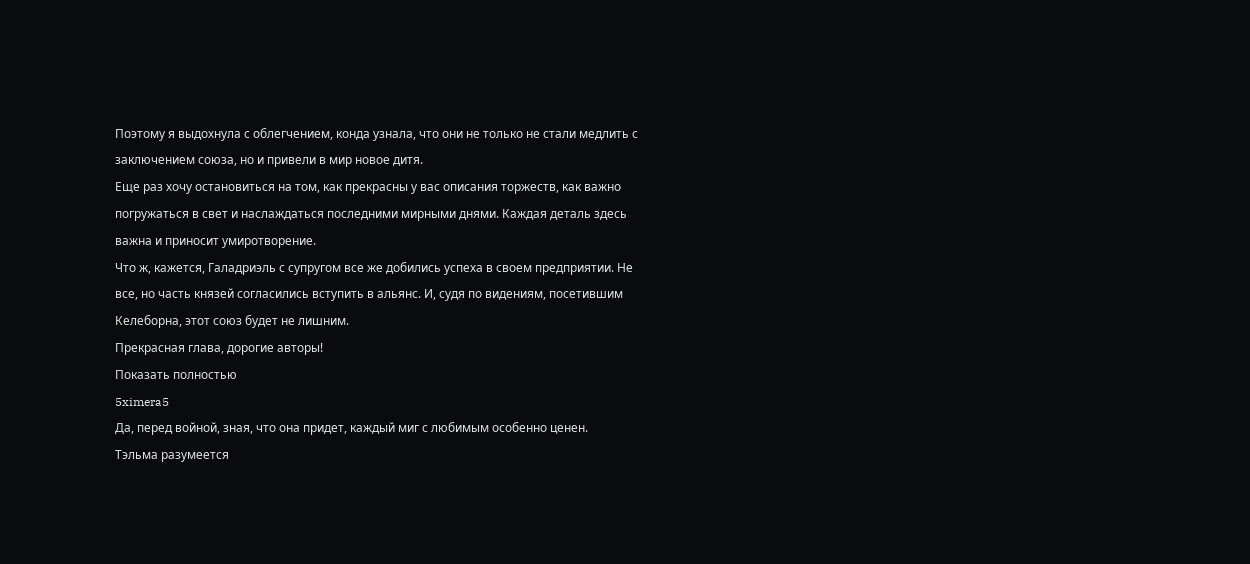Поэтому я выдохнула с облегчением, конда узнала, что они не только не стали медлить с заключением союза, но и привели в мир новое дитя.
Еще раз хочу остановиться на том, как прекрасны у вас описания торжеств, как важно погружаться в свет и наслаждаться последними мирными днями. Каждая деталь здесь важна и приносит умиротворение.
Что ж, кажется, Галадриэль с супругом все же добились успеха в своем предприятии. Не все, но часть князей согласились вступить в альянс. И, судя по видениям, посетившим Келеборна, этот союз будет не лишним.
Прекрасная глава, дорогие авторы!
Показать полностью
5ximera5
Да, перед войной, зная, что она придет, каждый миг с любимым особенно ценен.
Тэльма разумеется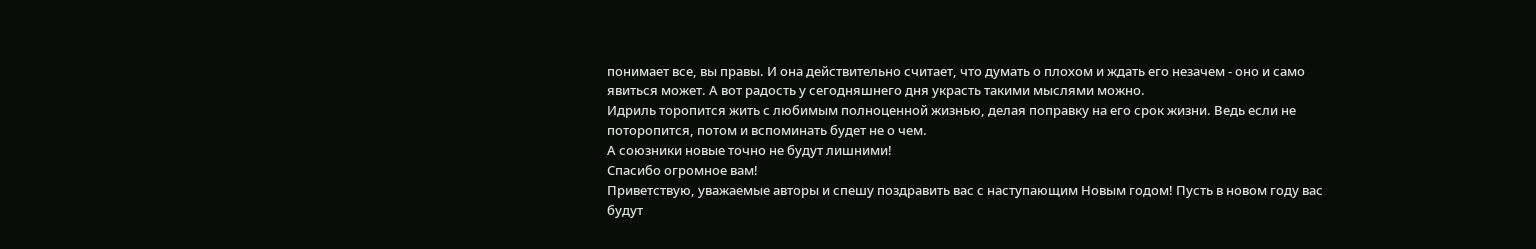понимает все, вы правы. И она действительно считает, что думать о плохом и ждать его незачем - оно и само явиться может. А вот радость у сегодняшнего дня украсть такими мыслями можно.
Идриль торопится жить с любимым полноценной жизнью, делая поправку на его срок жизни. Ведь если не поторопится, потом и вспоминать будет не о чем.
А союзники новые точно не будут лишними!
Спасибо огромное вам!
Приветствую, уважаемые авторы и спешу поздравить вас с наступающим Новым годом! Пусть в новом году вас будут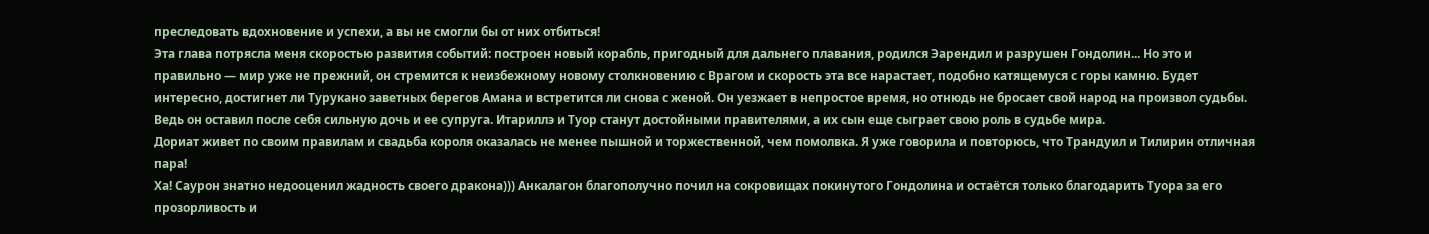преследовать вдохновение и успехи, а вы не смогли бы от них отбиться!
Эта глава потрясла меня скоростью развития событий: построен новый корабль, пригодный для дальнего плавания, родился Эарендил и разрушен Гондолин... Но это и правильно — мир уже не прежний, он стремится к неизбежному новому столкновению с Врагом и скорость эта все нарастает, подобно катящемуся с горы камню. Будет интересно, достигнет ли Турукано заветных берегов Амана и встретится ли снова с женой. Он уезжает в непростое время, но отнюдь не бросает свой народ на произвол судьбы. Ведь он оставил после себя сильную дочь и ее супруга. Итариллэ и Туор станут достойными правителями, а их сын еще сыграет свою роль в судьбе мира.
Дориат живет по своим правилам и свадьба короля оказалась не менее пышной и торжественной, чем помолвка. Я уже говорила и повторюсь, что Трандуил и Тилирин отличная пара!
Ха! Саурон знатно недооценил жадность своего дракона))) Анкалагон благополучно почил на сокровищах покинутого Гондолина и остаётся только благодарить Туора за его прозорливость и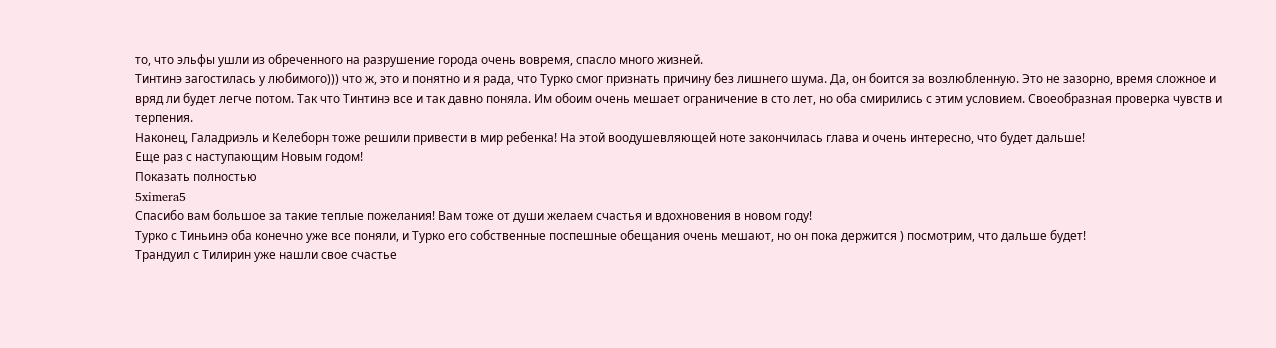то, что эльфы ушли из обреченного на разрушение города очень вовремя, спасло много жизней.
Тинтинэ загостилась у любимого))) что ж, это и понятно и я рада, что Турко смог признать причину без лишнего шума. Да, он боится за возлюбленную. Это не зазорно, время сложное и вряд ли будет легче потом. Так что Тинтинэ все и так давно поняла. Им обоим очень мешает ограничение в сто лет, но оба смирились с этим условием. Своеобразная проверка чувств и терпения.
Наконец, Галадриэль и Келеборн тоже решили привести в мир ребенка! На этой воодушевляющей ноте закончилась глава и очень интересно, что будет дальше!
Еще раз с наступающим Новым годом!
Показать полностью
5ximera5
Спасибо вам большое за такие теплые пожелания! Вам тоже от души желаем счастья и вдохновения в новом году!
Турко с Тиньинэ оба конечно уже все поняли, и Турко его собственные поспешные обещания очень мешают, но он пока держится ) посмотрим, что дальше будет!
Трандуил с Тилирин уже нашли свое счастье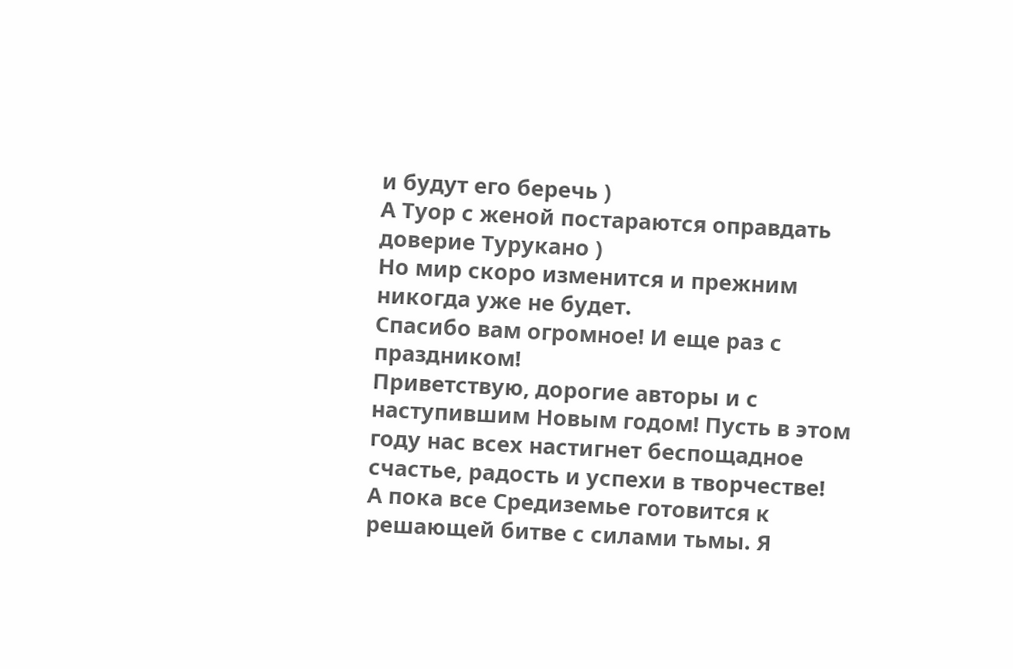и будут его беречь )
А Туор с женой постараются оправдать доверие Турукано )
Но мир скоро изменится и прежним никогда уже не будет.
Спасибо вам огромное! И еще раз с праздником!
Приветствую, дорогие авторы и с наступившим Новым годом! Пусть в этом году нас всех настигнет беспощадное счастье, радость и успехи в творчестве!
А пока все Средиземье готовится к решающей битве с силами тьмы. Я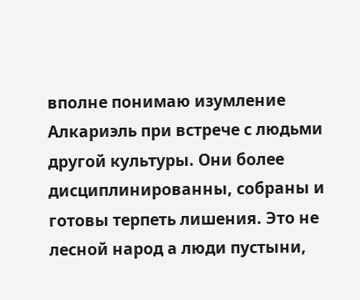вполне понимаю изумление Алкариэль при встрече с людьми другой культуры. Они более дисциплинированны, собраны и готовы терпеть лишения. Это не лесной народ а люди пустыни,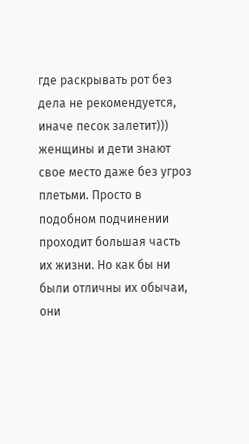где раскрывать рот без дела не рекомендуется, иначе песок залетит))) женщины и дети знают свое место даже без угроз плетьми. Просто в подобном подчинении проходит большая часть их жизни. Но как бы ни были отличны их обычаи, они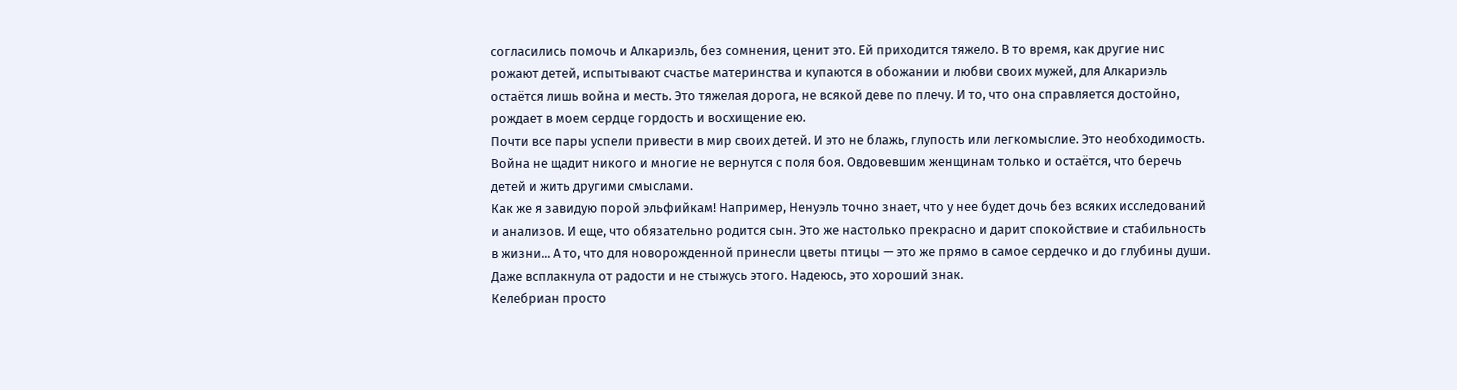согласились помочь и Алкариэль, без сомнения, ценит это. Ей приходится тяжело. В то время, как другие нис рожают детей, испытывают счастье материнства и купаются в обожании и любви своих мужей, для Алкариэль остаётся лишь война и месть. Это тяжелая дорога, не всякой деве по плечу. И то, что она справляется достойно, рождает в моем сердце гордость и восхищение ею.
Почти все пары успели привести в мир своих детей. И это не блажь, глупость или легкомыслие. Это необходимость. Война не щадит никого и многие не вернутся с поля боя. Овдовевшим женщинам только и остаётся, что беречь детей и жить другими смыслами.
Как же я завидую порой эльфийкам! Например, Ненуэль точно знает, что у нее будет дочь без всяких исследований и анализов. И еще, что обязательно родится сын. Это же настолько прекрасно и дарит спокойствие и стабильность в жизни... А то, что для новорожденной принесли цветы птицы — это же прямо в самое сердечко и до глубины души. Даже всплакнула от радости и не стыжусь этого. Надеюсь, это хороший знак.
Келебриан просто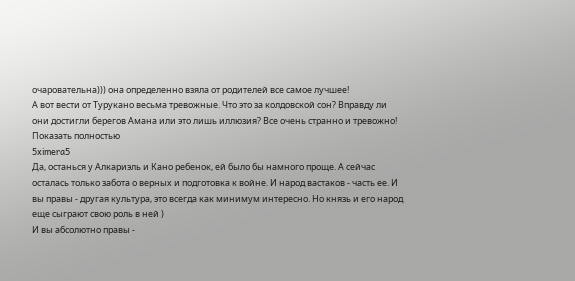очаровательна))) она определенно взяла от родителей все самое лучшее!
А вот вести от Турукано весьма тревожные. Что это за колдовской сон? Вправду ли они достигли берегов Амана или это лишь иллюзия? Все очень странно и тревожно!
Показать полностью
5ximera5
Да, останься у Алкариэль и Кано ребенок, ей было бы намного проще. А сейчас осталась только забота о верных и подготовка к войне. И народ вастаков - часть ее. И вы правы - другая культура, это всегда как минимум интересно. Но князь и его народ еще сыграют свою роль в ней )
И вы абсолютно правы -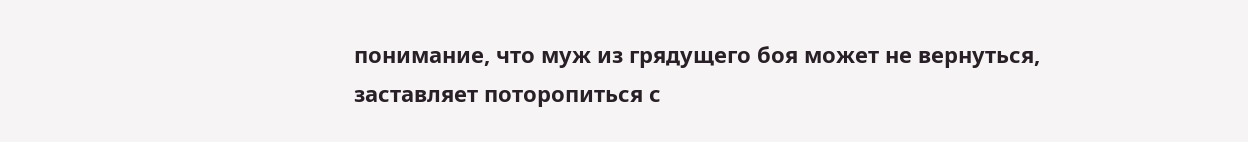понимание, что муж из грядущего боя может не вернуться, заставляет поторопиться с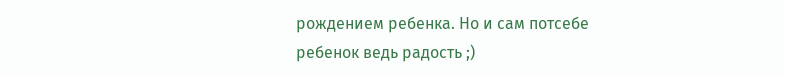рождением ребенка. Но и сам потсебе ребенок ведь радость ;)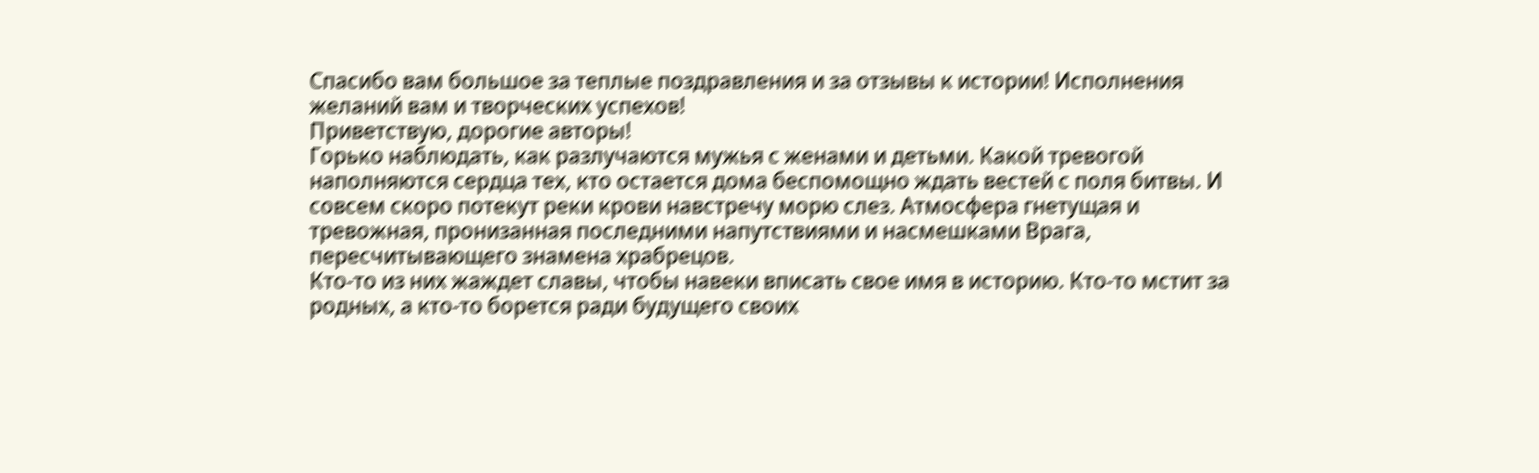Спасибо вам большое за теплые поздравления и за отзывы к истории! Исполнения желаний вам и творческих успехов!
Приветствую, дорогие авторы!
Горько наблюдать, как разлучаются мужья с женами и детьми. Какой тревогой наполняются сердца тех, кто остается дома беспомощно ждать вестей с поля битвы. И совсем скоро потекут реки крови навстречу морю слез. Атмосфера гнетущая и тревожная, пронизанная последними напутствиями и насмешками Врага, пересчитывающего знамена храбрецов.
Кто-то из них жаждет славы, чтобы навеки вписать свое имя в историю. Кто-то мстит за родных, а кто-то борется ради будущего своих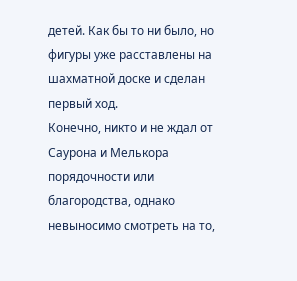детей. Как бы то ни было, но фигуры уже расставлены на шахматной доске и сделан первый ход.
Конечно, никто и не ждал от Саурона и Мелькора порядочности или благородства, однако невыносимо смотреть на то,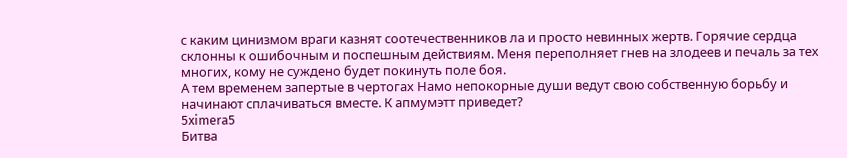с каким цинизмом враги казнят соотечественников ла и просто невинных жертв. Горячие сердца склонны к ошибочным и поспешным действиям. Меня переполняет гнев на злодеев и печаль за тех многих, кому не суждено будет покинуть поле боя.
А тем временем запертые в чертогах Намо непокорные души ведут свою собственную борьбу и начинают сплачиваться вместе. К апмумэтт приведет?
5ximera5
Битва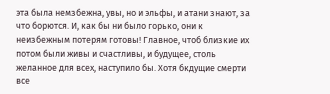эта была немзбежна, увы, но и эльфы, и атани знают, за что борются. И, как бы ни было горько, они к неизбежным потерям готовы! Главное, чтоб близкие их потом были живы и счастливы, и будущее, столь желанное для всех, наступило бы. Хотя бкдущие смерти все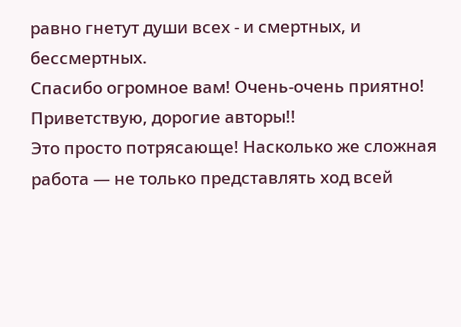равно гнетут души всех - и смертных, и бессмертных.
Спасибо огромное вам! Очень-очень приятно!
Приветствую, дорогие авторы!!
Это просто потрясающе! Насколько же сложная работа — не только представлять ход всей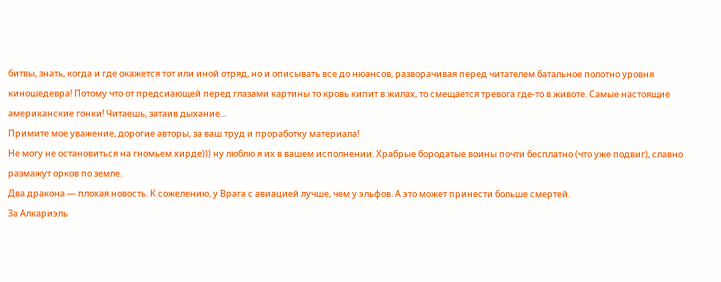битвы, знать, когда и где окажется тот или иной отряд, но и описывать все до нюансов, разворачивая перед читателем батальное полотно уровня киношедевра! Потому что от предсиающей перед глазами картины то кровь кипит в жилах, то смещается тревога где-то в животе. Самые настоящие американские гонки! Читаешь, затаив дыхание...
Примите мое уважение, дорогие авторы, за ваш труд и проработку материала!
Не могу не остановиться на гномьем хирде))) ну люблю я их в вашем исполнении. Храбрые бородатые воины почти бесплатно (что уже подвиг), славно размажут орков по земле.
Два дракона — плохая новость. К сожелению, у Врага с авиацией лучше, чем у эльфов. А это может принести больше смертей.
За Алкариэль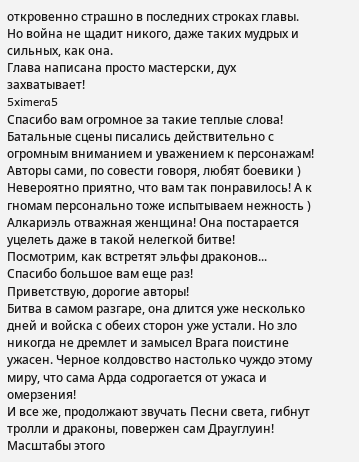откровенно страшно в последних строках главы. Но война не щадит никого, даже таких мудрых и сильных, как она.
Глава написана просто мастерски, дух захватывает!
5ximera5
Спасибо вам огромное за такие теплые слова! Батальные сцены писались действительно с огромным вниманием и уважением к персонажам! Авторы сами, по совести говоря, любят боевики ) Невероятно приятно, что вам так понравилось! А к гномам персонально тоже испытываем нежность )
Алкариэль отважная женщина! Она постарается уцелеть даже в такой нелегкой битве!
Посмотрим, как встретят эльфы драконов...
Спасибо большое вам еще раз!
Приветствую, дорогие авторы!
Битва в самом разгаре, она длится уже несколько дней и войска с обеих сторон уже устали. Но зло никогда не дремлет и замысел Врага поистине ужасен. Черное колдовство настолько чуждо этому миру, что сама Арда содрогается от ужаса и омерзения!
И все же, продолжают звучать Песни света, гибнут тролли и драконы, повержен сам Драуглуин! Масштабы этого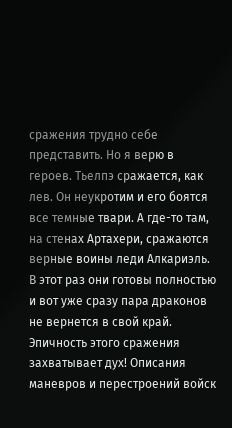сражения трудно себе представить. Но я верю в героев. Тьелпэ сражается, как лев. Он неукротим и его боятся все темные твари. А где-то там, на стенах Артахери, сражаются верные воины леди Алкариэль. В этот раз они готовы полностью и вот уже сразу пара драконов не вернется в свой край.
Эпичность этого сражения захватывает дух! Описания маневров и перестроений войск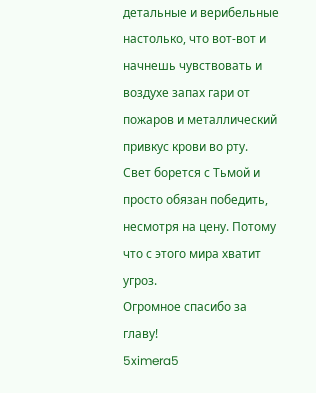детальные и верибельные настолько, что вот-вот и начнешь чувствовать и воздухе запах гари от пожаров и металлический привкус крови во рту.
Свет борется с Тьмой и просто обязан победить, несмотря на цену. Потому что с этого мира хватит угроз.
Огромное спасибо за главу!
5ximera5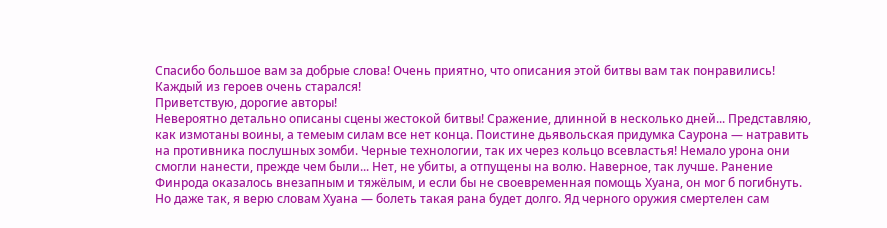Спасибо большое вам за добрые слова! Очень приятно, что описания этой битвы вам так понравились! Каждый из героев очень старался!
Приветствую, дорогие авторы!
Невероятно детально описаны сцены жестокой битвы! Сражение, длинной в несколько дней... Представляю, как измотаны воины, а темеым силам все нет конца. Поистине дьявольская придумка Саурона — натравить на противника послушных зомби. Черные технологии, так их через кольцо всевластья! Немало урона они смогли нанести, прежде чем были... Нет, не убиты, а отпущены на волю. Наверное, так лучше. Ранение Финрода оказалось внезапным и тяжёлым, и если бы не своевременная помощь Хуана, он мог б погибнуть. Но даже так, я верю словам Хуана — болеть такая рана будет долго. Яд черного оружия смертелен сам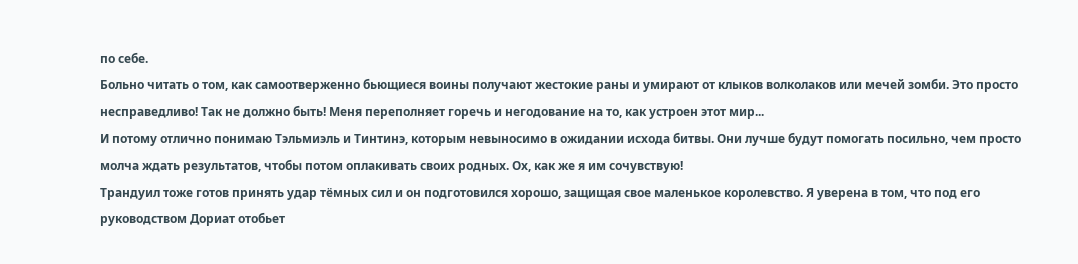по себе.
Больно читать о том, как самоотверженно бьющиеся воины получают жестокие раны и умирают от клыков волколаков или мечей зомби. Это просто несправедливо! Так не должно быть! Меня переполняет горечь и негодование на то, как устроен этот мир...
И потому отлично понимаю Тэльмиэль и Тинтинэ, которым невыносимо в ожидании исхода битвы. Они лучше будут помогать посильно, чем просто молча ждать результатов, чтобы потом оплакивать своих родных. Ох, как же я им сочувствую!
Трандуил тоже готов принять удар тёмных сил и он подготовился хорошо, защищая свое маленькое королевство. Я уверена в том, что под его руководством Дориат отобьет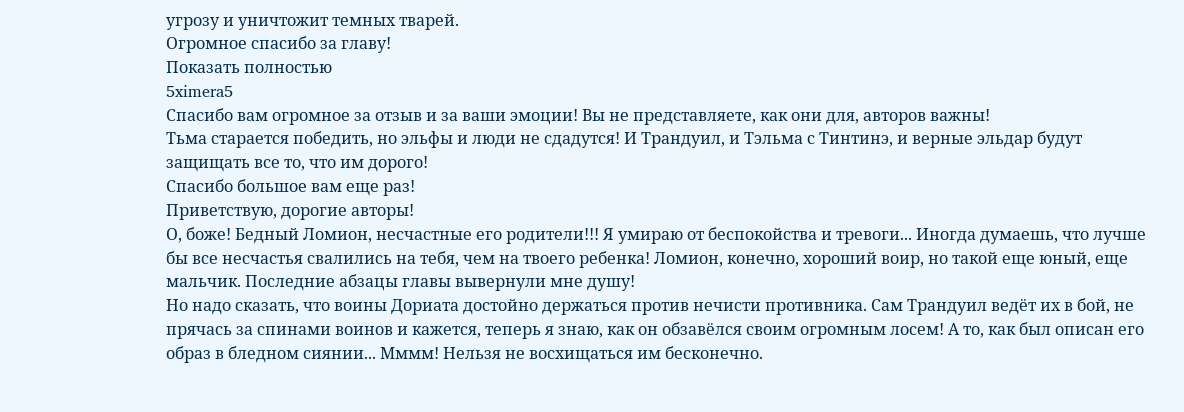угрозу и уничтожит темных тварей.
Огромное спасибо за главу!
Показать полностью
5ximera5
Спасибо вам огромное за отзыв и за ваши эмоции! Вы не представляете, как они для, авторов важны!
Тьма старается победить, но эльфы и люди не сдадутся! И Трандуил, и Тэльма с Тинтинэ, и верные эльдар будут защищать все то, что им дорого!
Спасибо большое вам еще раз!
Приветствую, дорогие авторы!
О, боже! Бедный Ломион, несчастные его родители!!! Я умираю от беспокойства и тревоги... Иногда думаешь, что лучше бы все несчастья свалились на тебя, чем на твоего ребенка! Ломион, конечно, хороший воир, но такой еще юный, еще мальчик. Последние абзацы главы вывернули мне душу!
Но надо сказать, что воины Дориата достойно держаться против нечисти противника. Сам Трандуил ведёт их в бой, не прячась за спинами воинов и кажется, теперь я знаю, как он обзавёлся своим огромным лосем! А то, как был описан его образ в бледном сиянии... Мммм! Нельзя не восхищаться им бесконечно.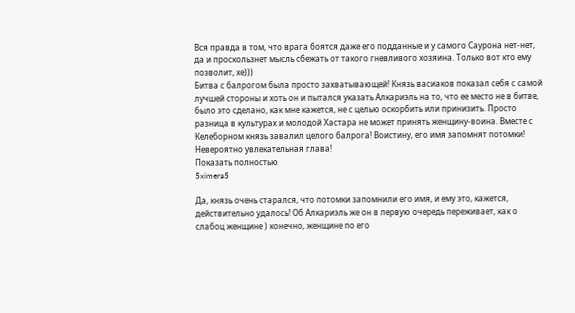Вся правда в том, что врага боятся даже его подданные и у самого Саурона нет-нет, да и проскользнет мысль сбежать от такого гневливого хозяина. Только вот кто ему позволит, хе)))
Битва с балрогом была просто захватывающей! Князь васиаков показал себя с самой лучшей стороны и хоть он и пытался указать Алкариэль на то, что ее место не в битве, было это сделано, как мне кажется, не с целью оскорбить или принизить. Просто разница в культурах и молодой Хастара не может принять женщину-воина. Вместе с Келеборном князь завалил целого балрога! Воистину, его имя запомнят потомки!
Невероятно увлекательная глава!
Показать полностью
5ximera5

Да, князь очень старался, что потомки запомнили его имя, и ему это, кажется, действительно удалось! Об Алкариэль же он в первую очередь переживает, как о слабоц женщине ) конечно, женщине по его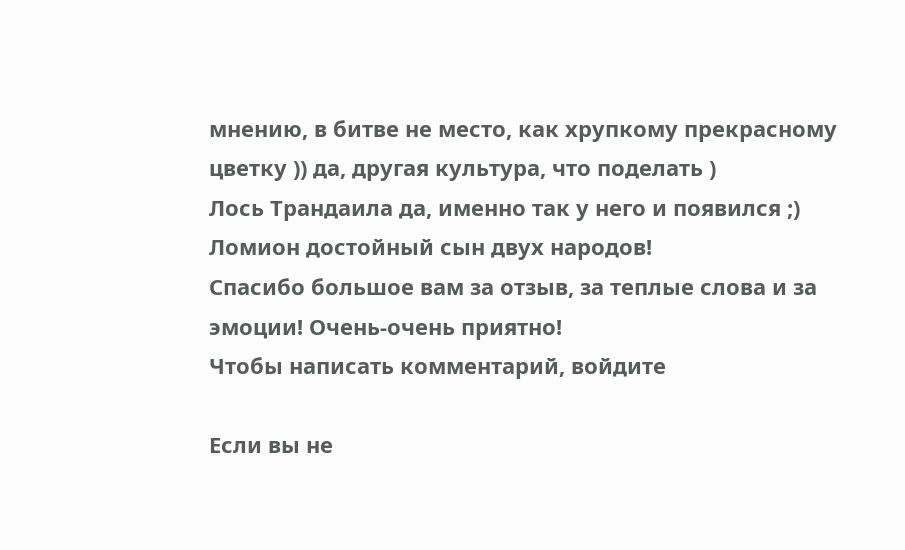мнению, в битве не место, как хрупкому прекрасному цветку )) да, другая культура, что поделать )
Лось Трандаила да, именно так у него и появился ;)
Ломион достойный сын двух народов!
Спасибо большое вам за отзыв, за теплые слова и за эмоции! Очень-очень приятно!
Чтобы написать комментарий, войдите

Если вы не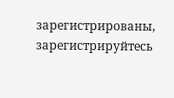зарегистрированы, зарегистрируйтесь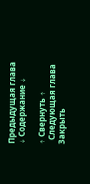Предыдущая глава
↓ Содержание ↓

↑ Свернуть ↑
  Следующая глава
Закрыть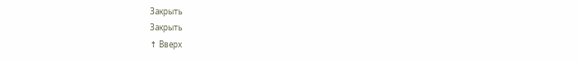Закрыть
Закрыть
↑ Вверх